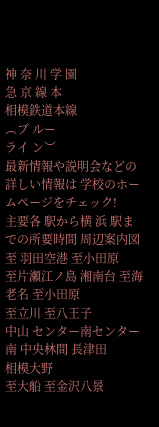神 奈 川 学 園
急 京 線 本
相模鉄道本線
︵ブ ルー
ライ ン︶
最新情報や説明会などの詳しい情報は 学校のホームページをチェック!
主要各 駅から横 浜 駅までの所要時間 周辺案内図
至 羽田空港 至小田原
至片瀬江ノ島 湘南台 至海老名 至小田原
至立川 至八王子
中山 センター南センター南 中央林間 長津田
相模大野
至大船 至金沢八景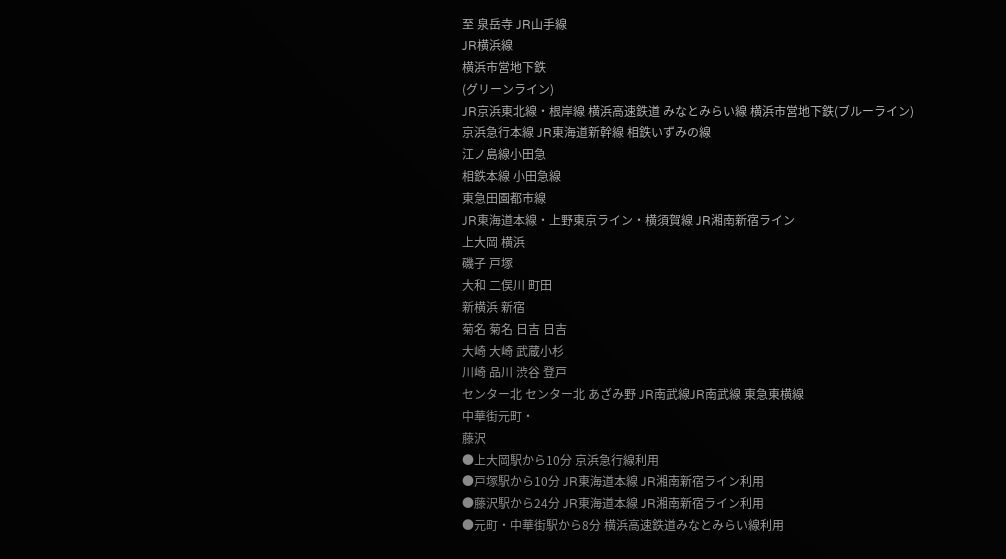至 泉岳寺 JR山手線
JR横浜線
横浜市営地下鉄
(グリーンライン)
JR京浜東北線・根岸線 横浜高速鉄道 みなとみらい線 横浜市営地下鉄(ブルーライン)
京浜急行本線 JR東海道新幹線 相鉄いずみの線
江ノ島線小田急
相鉄本線 小田急線
東急田園都市線
JR東海道本線・上野東京ライン・横須賀線 JR湘南新宿ライン
上大岡 横浜
磯子 戸塚
大和 二俣川 町田
新横浜 新宿
菊名 菊名 日吉 日吉
大崎 大崎 武蔵小杉
川崎 品川 渋谷 登戸
センター北 センター北 あざみ野 JR南武線JR南武線 東急東横線
中華街元町・
藤沢
●上大岡駅から10分 京浜急行線利用
●戸塚駅から10分 JR東海道本線 JR湘南新宿ライン利用
●藤沢駅から24分 JR東海道本線 JR湘南新宿ライン利用
●元町・中華街駅から8分 横浜高速鉄道みなとみらい線利用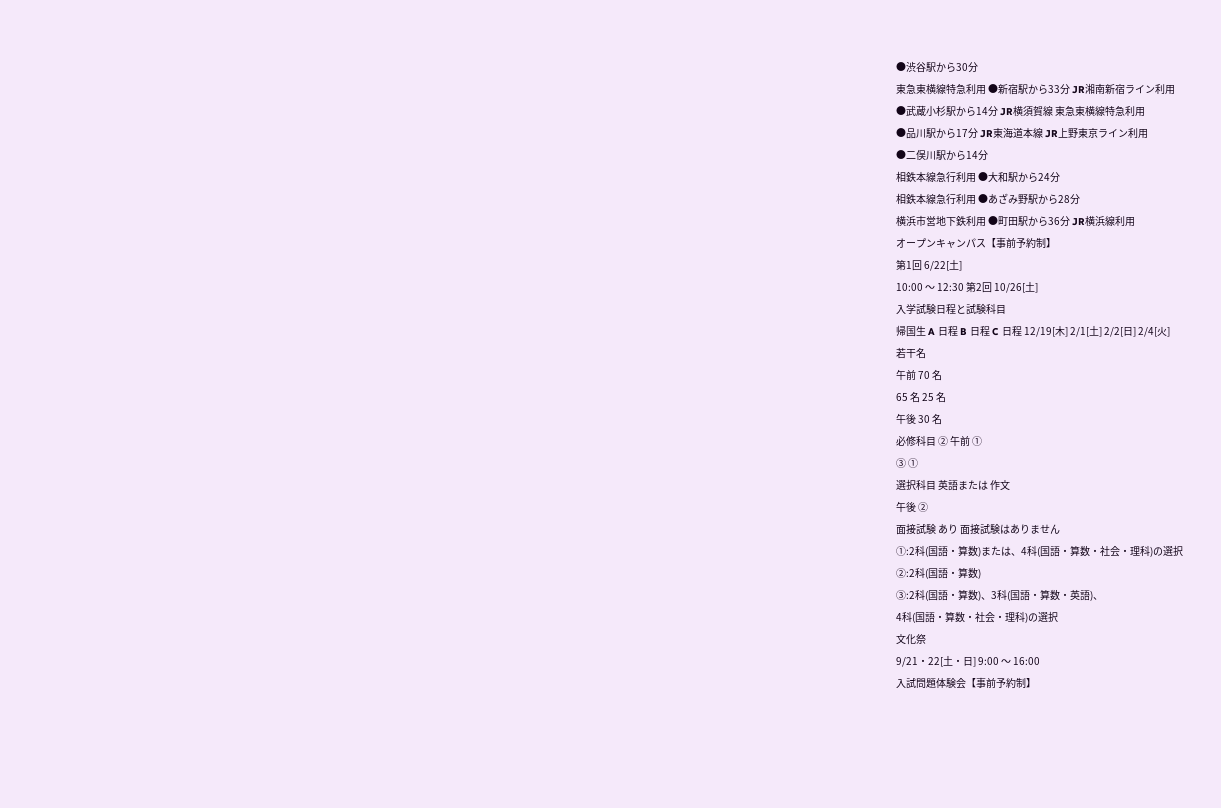●渋谷駅から30分
東急東横線特急利用 ●新宿駅から33分 JR湘南新宿ライン利用
●武蔵小杉駅から14分 JR横須賀線 東急東横線特急利用
●品川駅から17分 JR東海道本線 JR上野東京ライン利用
●二俣川駅から14分
相鉄本線急行利用 ●大和駅から24分
相鉄本線急行利用 ●あざみ野駅から28分
横浜市営地下鉄利用 ●町田駅から36分 JR横浜線利用
オープンキャンパス【事前予約制】
第1回 6/22[土]
10:00 〜 12:30 第2回 10/26[土]
入学試験日程と試験科目
帰国生 A 日程 B 日程 C 日程 12/19[木] 2/1[土] 2/2[日] 2/4[火]
若干名
午前 70 名
65 名 25 名
午後 30 名
必修科目 ② 午前 ①
③ ①
選択科目 英語または 作文
午後 ②
面接試験 あり 面接試験はありません
①:2科(国語・算数)または、4科(国語・算数・社会・理科)の選択
②:2科(国語・算数)
③:2科(国語・算数)、3科(国語・算数・英語)、
4科(国語・算数・社会・理科)の選択
文化祭
9/21・22[土・日] 9:00 〜 16:00
入試問題体験会【事前予約制】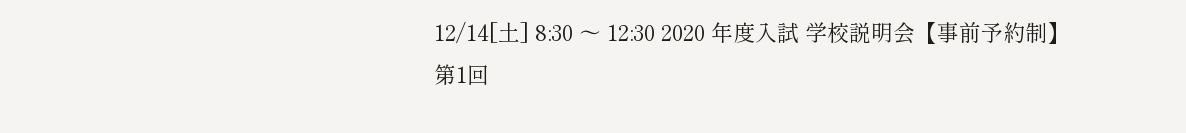12/14[土] 8:30 〜 12:30 2020 年度入試 学校説明会【事前予約制】
第1回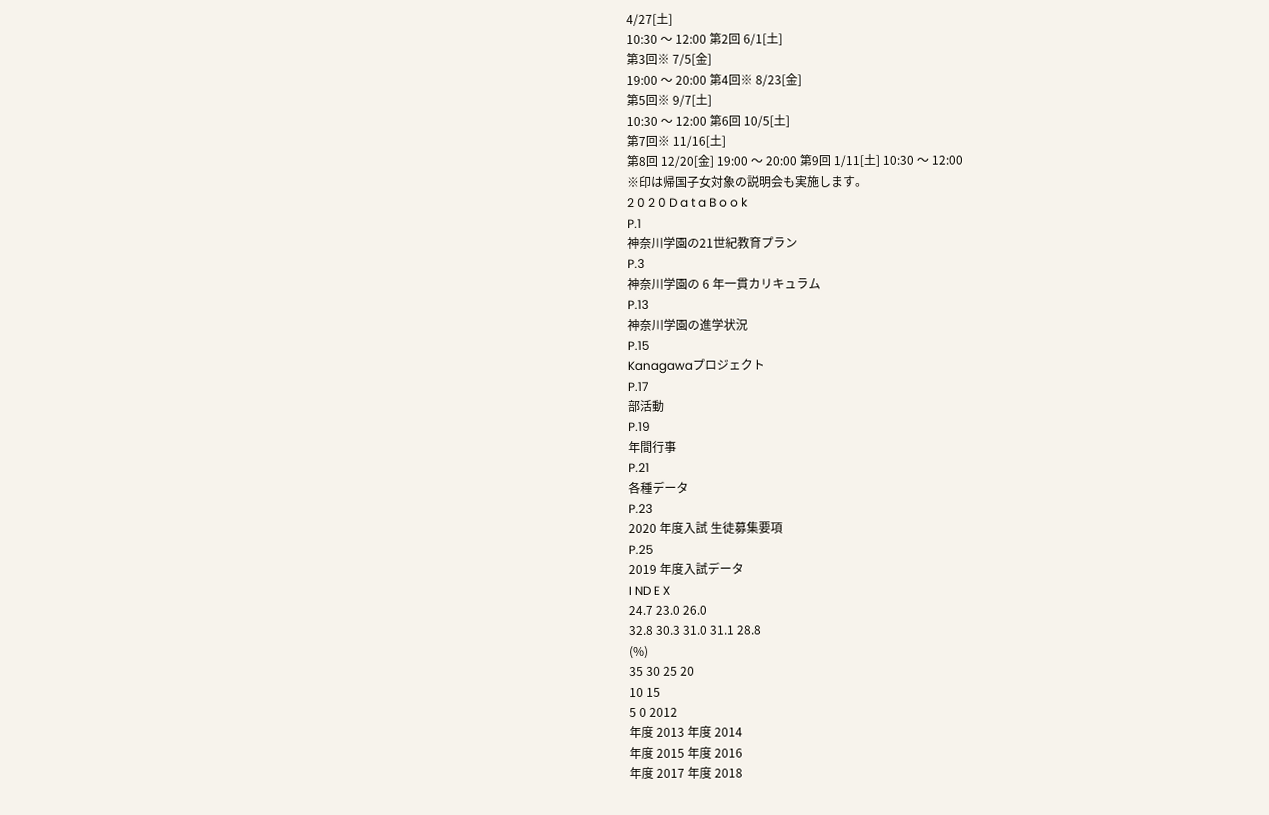4/27[土]
10:30 〜 12:00 第2回 6/1[土]
第3回※ 7/5[金]
19:00 〜 20:00 第4回※ 8/23[金]
第5回※ 9/7[土]
10:30 〜 12:00 第6回 10/5[土]
第7回※ 11/16[土]
第8回 12/20[金] 19:00 〜 20:00 第9回 1/11[土] 10:30 〜 12:00
※印は帰国子女対象の説明会も実施します。
2 0 2 0 D a t a B o o k
P.1
神奈川学園の21世紀教育プラン
P.3
神奈川学園の 6 年一貫カリキュラム
P.13
神奈川学園の進学状況
P.15
Kanagawaプロジェクト
P.17
部活動
P.19
年間行事
P.21
各種データ
P.23
2020 年度入試 生徒募集要項
P.25
2019 年度入試データ
I ND E X
24.7 23.0 26.0
32.8 30.3 31.0 31.1 28.8
(%)
35 30 25 20
10 15
5 0 2012
年度 2013 年度 2014
年度 2015 年度 2016
年度 2017 年度 2018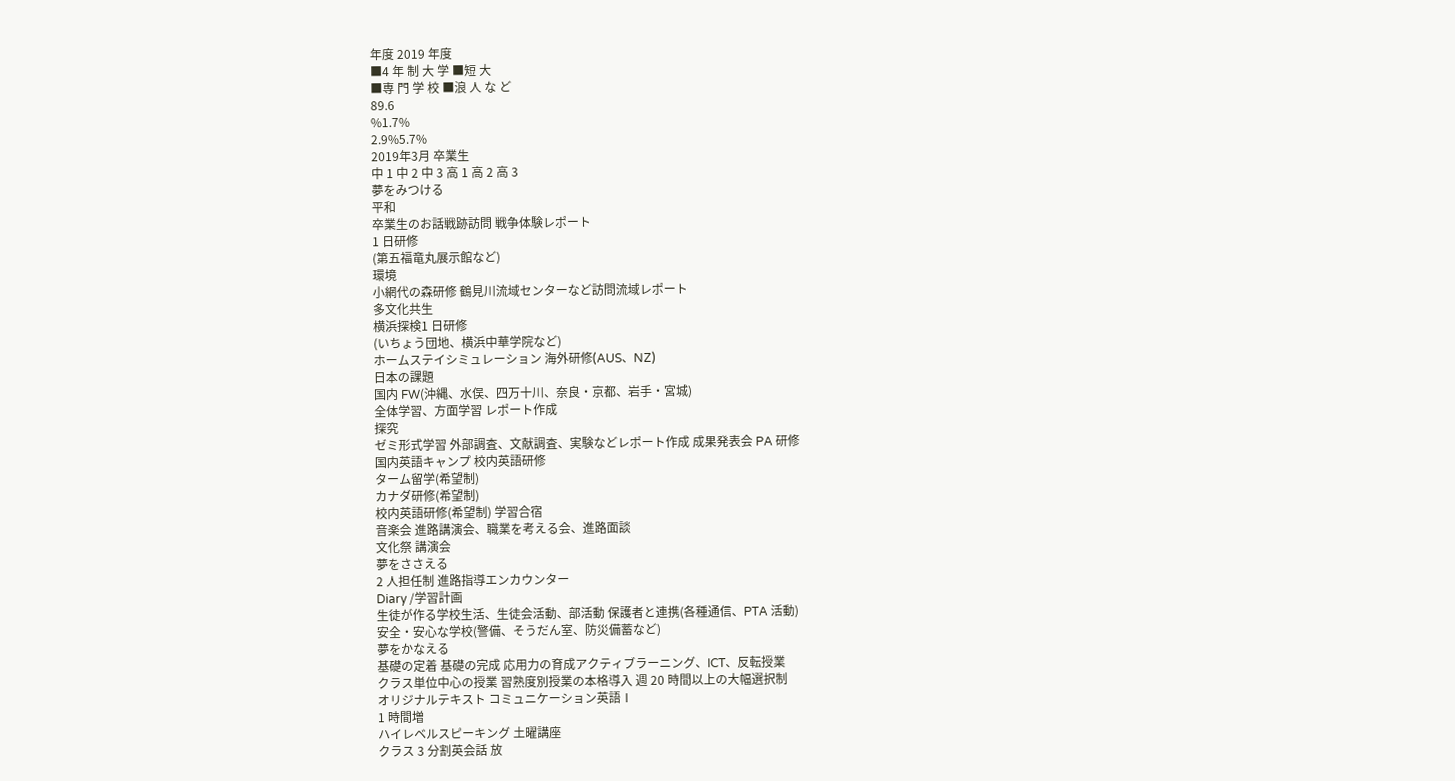年度 2019 年度
■4 年 制 大 学 ■短 大
■専 門 学 校 ■浪 人 な ど
89.6
%1.7%
2.9%5.7%
2019年3月 卒業生
中 1 中 2 中 3 高 1 高 2 高 3
夢をみつける
平和
卒業生のお話戦跡訪問 戦争体験レポート
1 日研修
(第五福竜丸展示館など)
環境
小網代の森研修 鶴見川流域センターなど訪問流域レポート
多文化共生
横浜探検1 日研修
(いちょう団地、横浜中華学院など)
ホームステイシミュレーション 海外研修(AUS、NZ)
日本の課題
国内 FW(沖縄、水俣、四万十川、奈良・京都、岩手・宮城)
全体学習、方面学習 レポート作成
探究
ゼミ形式学習 外部調査、文献調査、実験などレポート作成 成果発表会 PA 研修
国内英語キャンプ 校内英語研修
ターム留学(希望制)
カナダ研修(希望制)
校内英語研修(希望制) 学習合宿
音楽会 進路講演会、職業を考える会、進路面談
文化祭 講演会
夢をささえる
2 人担任制 進路指導エンカウンター
Diary /学習計画
生徒が作る学校生活、生徒会活動、部活動 保護者と連携(各種通信、PTA 活動)
安全・安心な学校(警備、そうだん室、防災備蓄など)
夢をかなえる
基礎の定着 基礎の完成 応用力の育成アクティブラーニング、ICT、反転授業
クラス単位中心の授業 習熟度別授業の本格導入 週 20 時間以上の大幅選択制
オリジナルテキスト コミュニケーション英語Ⅰ
1 時間増
ハイレベルスピーキング 土曜講座
クラス 3 分割英会話 放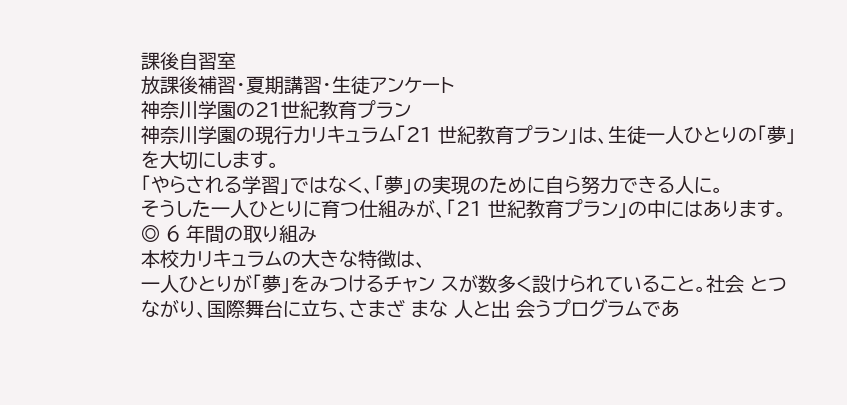課後自習室
放課後補習・夏期講習・生徒アンケート
神奈川学園の21世紀教育プラン
神奈川学園の現行カリキュラム「21 世紀教育プラン」は、生徒一人ひとりの「夢」を大切にします。
「やらされる学習」ではなく、「夢」の実現のために自ら努力できる人に。
そうした一人ひとりに育つ仕組みが、「21 世紀教育プラン」の中にはあります。
◎ 6 年間の取り組み
本校カリキュラムの大きな特徴は、
一人ひとりが「夢」をみつけるチャン スが数多く設けられていること。社会 とつながり、国際舞台に立ち、さまざ まな 人と出 会うプログラムであ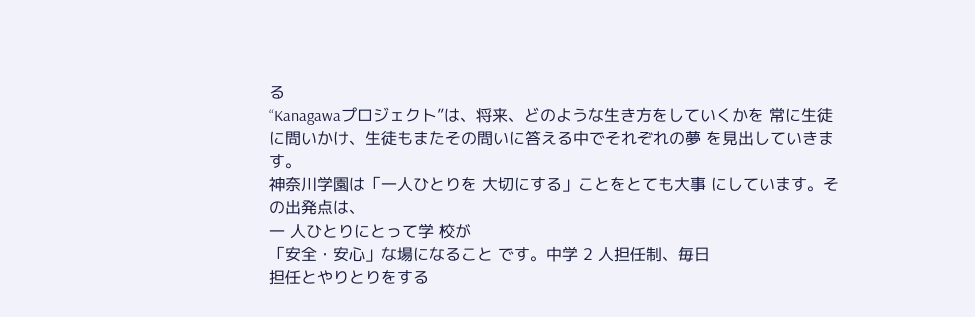る
“Kanagawaプロジェクト”は、将来、どのような生き方をしていくかを 常に生徒に問いかけ、生徒もまたその問いに答える中でそれぞれの夢 を見出していきます。
神奈川学園は「一人ひとりを 大切にする」ことをとても大事 にしています。その出発点は、
一 人ひとりにとって学 校が
「安全・安心」な場になること です。中学 2 人担任制、毎日
担任とやりとりをする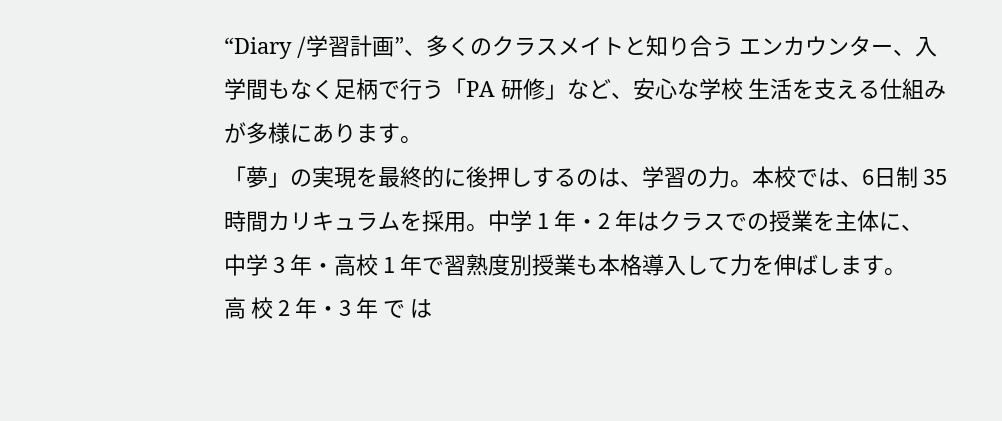“Diary /学習計画”、多くのクラスメイトと知り合う エンカウンター、入学間もなく足柄で行う「PA 研修」など、安心な学校 生活を支える仕組みが多様にあります。
「夢」の実現を最終的に後押しするのは、学習の力。本校では、6日制 35 時間カリキュラムを採用。中学 1 年・2 年はクラスでの授業を主体に、
中学 3 年・高校 1 年で習熟度別授業も本格導入して力を伸ばします。
高 校 2 年・3 年 で は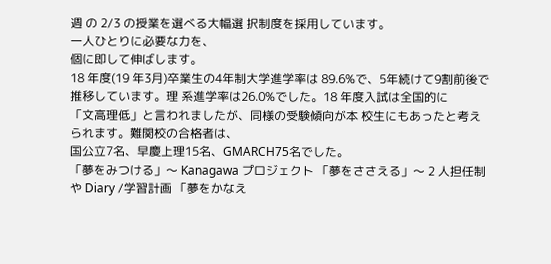週 の 2/3 の授業を選べる大幅選 択制度を採用しています。
一人ひとりに必要な力を、
個に即して伸ばします。
18 年度(19 年3月)卒業生の4年制大学進学率は 89.6%で、5年続けて9割前後で推移しています。理 系進学率は26.0%でした。18 年度入試は全国的に
「文高理低」と言われましたが、同様の受験傾向が本 校生にもあったと考えられます。難関校の合格者は、
国公立7名、早慶上理15名、GMARCH75名でした。
「夢をみつける」〜 Kanagawa プロジェクト 「夢をささえる」〜 2 人担任制や Diary /学習計画 「夢をかなえ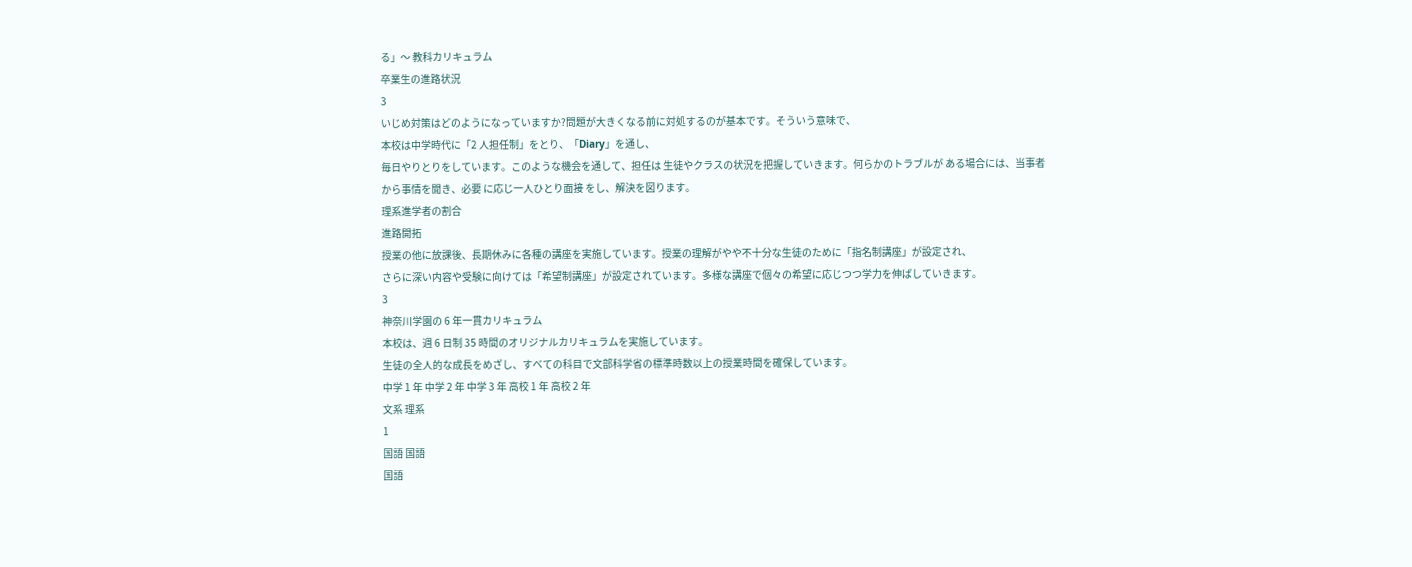る」〜 教科カリキュラム
卒業生の進路状況
3
いじめ対策はどのようになっていますか?問題が大きくなる前に対処するのが基本です。そういう意味で、
本校は中学時代に「2 人担任制」をとり、「Diary」を通し、
毎日やりとりをしています。このような機会を通して、担任は 生徒やクラスの状況を把握していきます。何らかのトラブルが ある場合には、当事者
から事情を聞き、必要 に応じ一人ひとり面接 をし、解決を図ります。
理系進学者の割合
進路開拓
授業の他に放課後、長期休みに各種の講座を実施しています。授業の理解がやや不十分な生徒のために「指名制講座」が設定され、
さらに深い内容や受験に向けては「希望制講座」が設定されています。多様な講座で個々の希望に応じつつ学力を伸ばしていきます。
3
神奈川学園の 6 年一貫カリキュラム
本校は、週 6 日制 35 時間のオリジナルカリキュラムを実施しています。
生徒の全人的な成長をめざし、すべての科目で文部科学省の標準時数以上の授業時間を確保しています。
中学 1 年 中学 2 年 中学 3 年 高校 1 年 高校 2 年
文系 理系
1
国語 国語
国語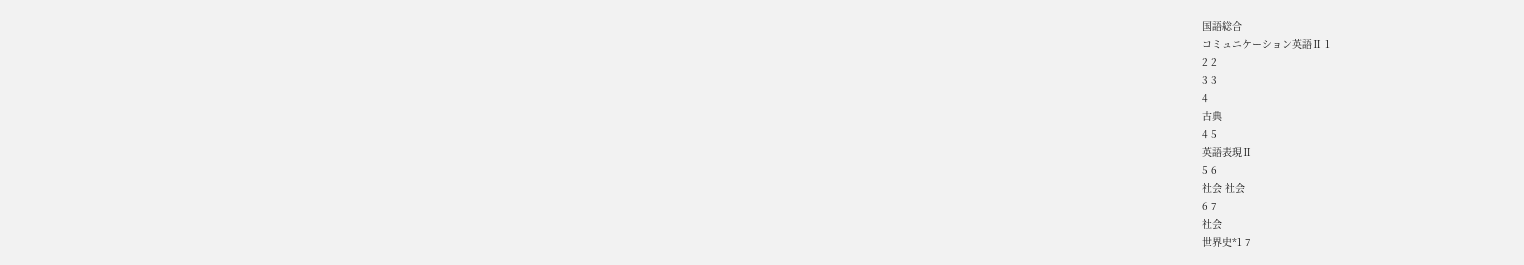国語総合
コミュニケーション英語Ⅱ 1
2 2
3 3
4
古典
4 5
英語表現Ⅱ
5 6
社会 社会
6 7
社会
世界史*1 7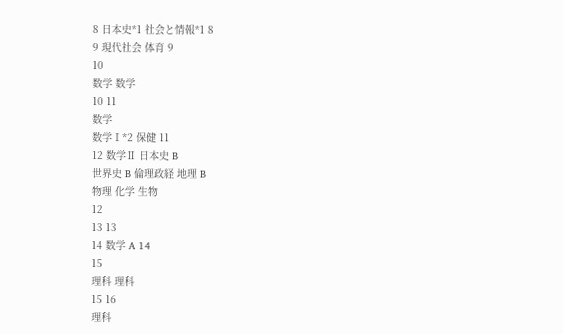8 日本史*1 社会と情報*1 8
9 現代社会 体育 9
10
数学 数学
10 11
数学
数学Ⅰ*2 保健 11
12 数学Ⅱ 日本史 B
世界史 B 倫理政経 地理 B
物理 化学 生物
12
13 13
14 数学 A 14
15
理科 理科
15 16
理科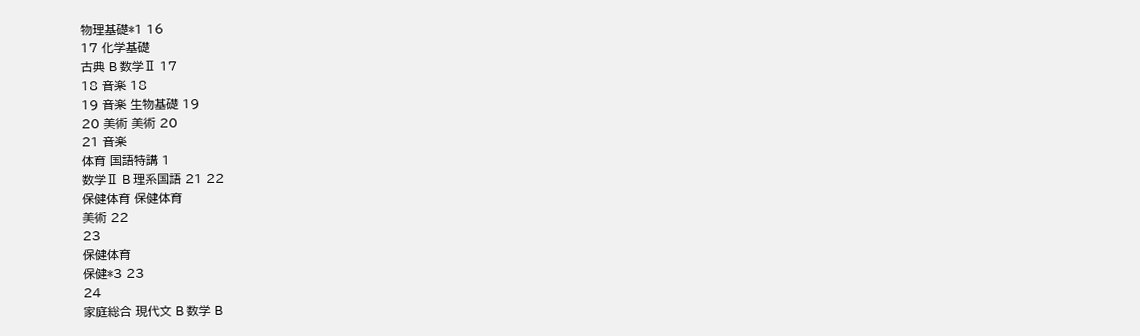物理基礎*1 16
17 化学基礎
古典 B 数学Ⅱ 17
18 音楽 18
19 音楽 生物基礎 19
20 美術 美術 20
21 音楽
体育 国語特講 1
数学Ⅱ B 理系国語 21 22
保健体育 保健体育
美術 22
23
保健体育
保健*3 23
24
家庭総合 現代文 B 数学 B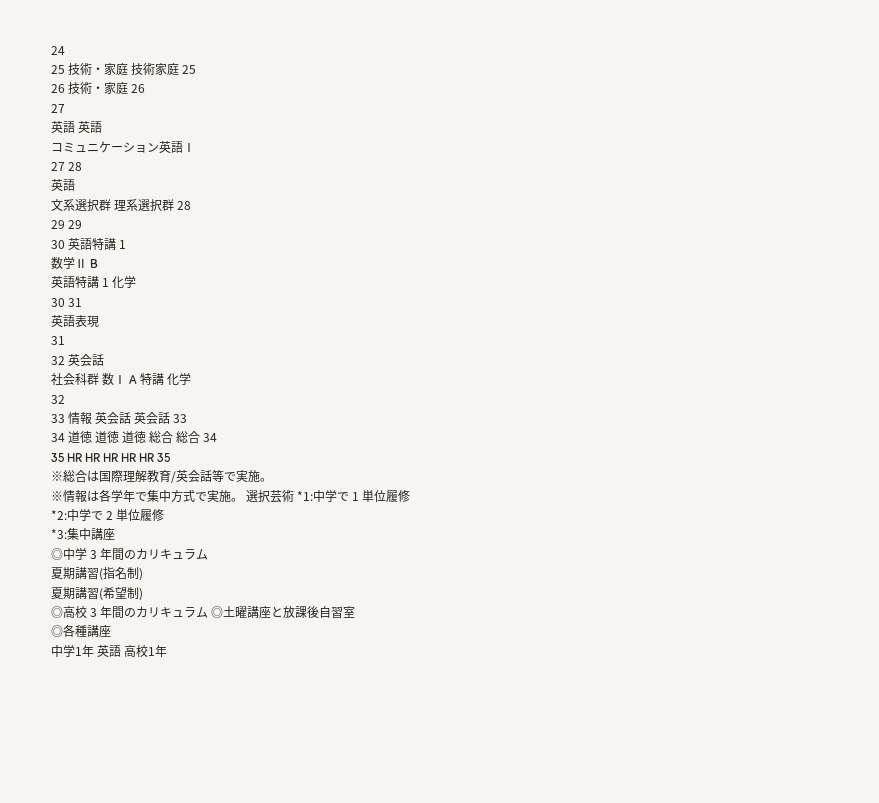24
25 技術・家庭 技術家庭 25
26 技術・家庭 26
27
英語 英語
コミュニケーション英語Ⅰ
27 28
英語
文系選択群 理系選択群 28
29 29
30 英語特講 1
数学Ⅱ B
英語特講 1 化学
30 31
英語表現
31
32 英会話
社会科群 数Ⅰ A 特講 化学
32
33 情報 英会話 英会話 33
34 道徳 道徳 道徳 総合 総合 34
35 HR HR HR HR HR 35
※総合は国際理解教育/英会話等で実施。
※情報は各学年で集中方式で実施。 選択芸術 *1:中学で 1 単位履修
*2:中学で 2 単位履修
*3:集中講座
◎中学 3 年間のカリキュラム
夏期講習(指名制)
夏期講習(希望制)
◎高校 3 年間のカリキュラム ◎土曜講座と放課後自習室
◎各種講座
中学1年 英語 高校1年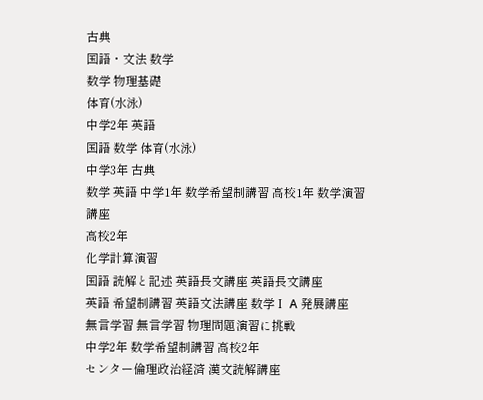古典
国語・文法 数学
数学 物理基礎
体育(水泳)
中学2年 英語
国語 数学 体育(水泳)
中学3年 古典
数学 英語 中学1年 数学希望制講習 高校1年 数学演習講座
高校2年
化学計算演習
国語 読解と記述 英語長文講座 英語長文講座
英語 希望制講習 英語文法講座 数学Ⅰ A 発展講座
無言学習 無言学習 物理問題演習に挑戦
中学2年 数学希望制講習 高校2年
センター倫理政治経済 漢文読解講座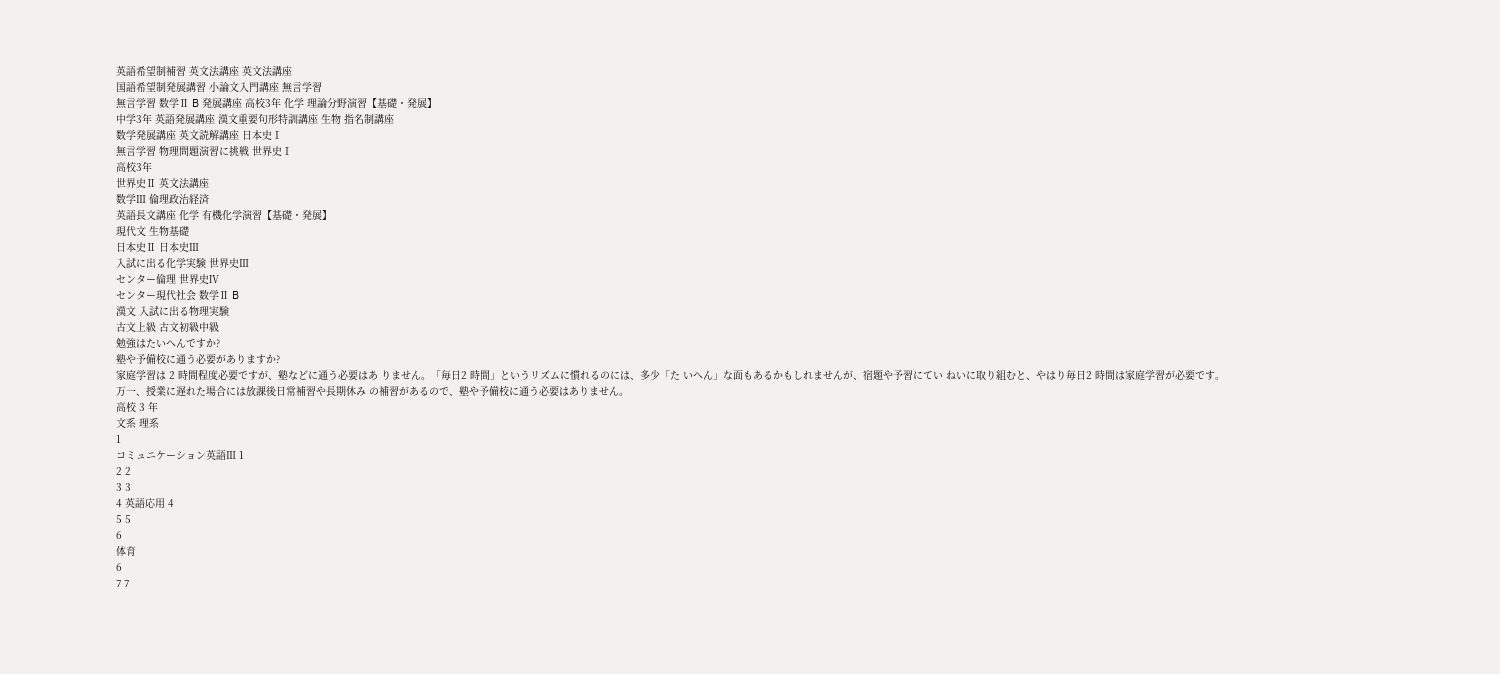英語希望制補習 英文法講座 英文法講座
国語希望制発展講習 小論文入門講座 無言学習
無言学習 数学Ⅱ B 発展講座 高校3年 化学 理論分野演習【基礎・発展】
中学3年 英語発展講座 漢文重要句形特訓講座 生物 指名制講座
数学発展講座 英文読解講座 日本史Ⅰ
無言学習 物理問題演習に挑戦 世界史Ⅰ
高校3年
世界史Ⅱ 英文法講座
数学Ⅲ 倫理政治経済
英語長文講座 化学 有機化学演習【基礎・発展】
現代文 生物基礎
日本史Ⅱ 日本史Ⅲ
入試に出る化学実験 世界史Ⅲ
センター倫理 世界史Ⅳ
センター現代社会 数学Ⅱ B
漢文 入試に出る物理実験
古文上級 古文初級中級
勉強はたいへんですか?
塾や予備校に通う必要がありますか?
家庭学習は 2 時間程度必要ですが、塾などに通う必要はあ りません。「毎日2 時間」というリズムに慣れるのには、多少「た いへん」な面もあるかもしれませんが、宿題や予習にてい ねいに取り組むと、やはり毎日2 時間は家庭学習が必要です。
万一、授業に遅れた場合には放課後日常補習や長期休み の補習があるので、塾や予備校に通う必要はありません。
高校 3 年
文系 理系
1
コミュニケーション英語Ⅲ 1
2 2
3 3
4 英語応用 4
5 5
6
体育
6
7 7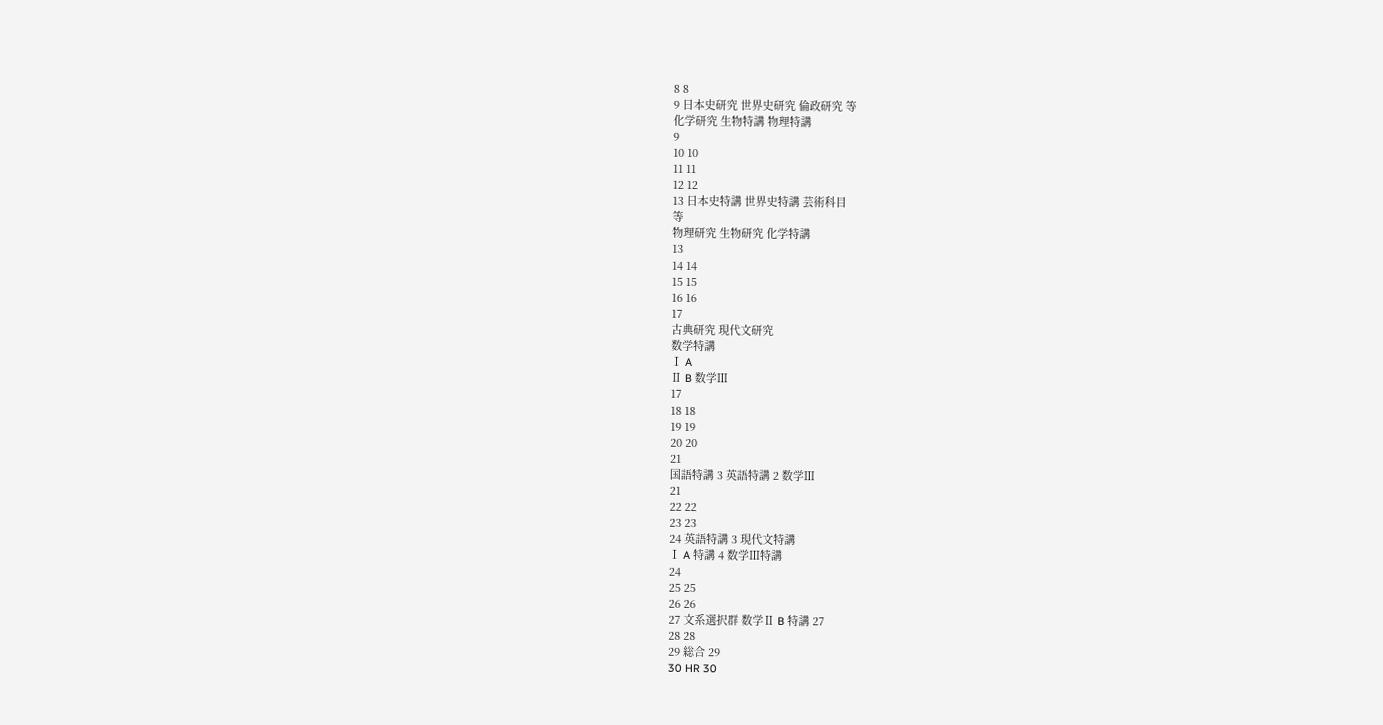8 8
9 日本史研究 世界史研究 倫政研究 等
化学研究 生物特講 物理特講
9
10 10
11 11
12 12
13 日本史特講 世界史特講 芸術科目
等
物理研究 生物研究 化学特講
13
14 14
15 15
16 16
17
古典研究 現代文研究
数学特講
Ⅰ A
Ⅱ B 数学Ⅲ
17
18 18
19 19
20 20
21
国語特講 3 英語特講 2 数学Ⅲ
21
22 22
23 23
24 英語特講 3 現代文特講
Ⅰ A 特講 4 数学Ⅲ特講
24
25 25
26 26
27 文系選択群 数学Ⅱ B 特講 27
28 28
29 総合 29
30 HR 30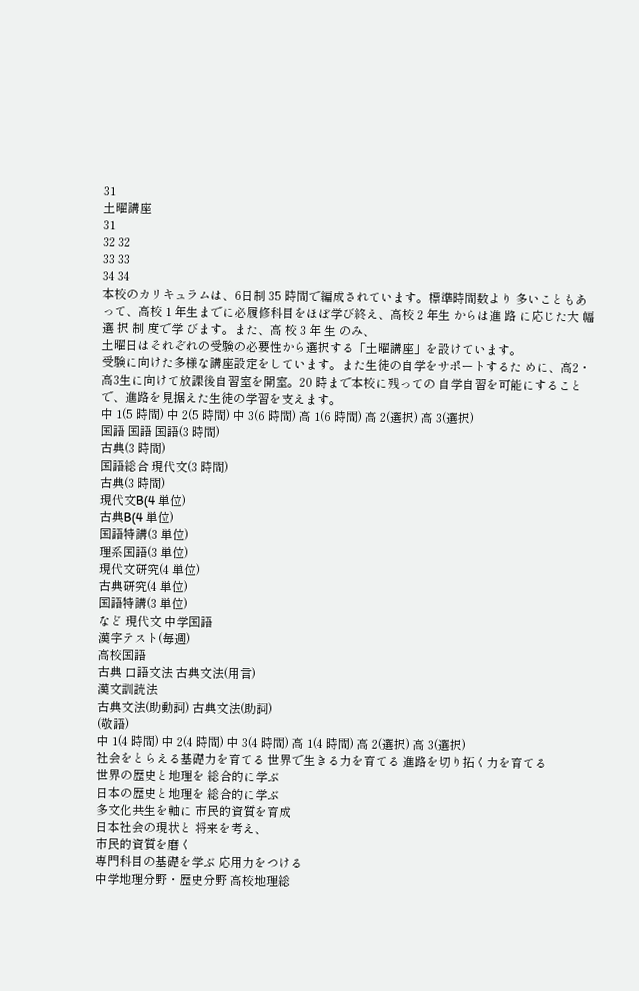31
土曜講座
31
32 32
33 33
34 34
本校のカリキュラムは、6日制 35 時間で編成されています。標準時間数より 多いこともあって、高校 1 年生までに必履修科目をほぼ学び終え、高校 2 年生 からは進 路 に応じた大 幅 選 択 制 度で学 びます。また、高 校 3 年 生 のみ、
土曜日はそれぞれの受験の必要性から選択する「土曜講座」を設けています。
受験に向けた多様な講座設定をしています。また生徒の自学をサポートするた めに、高2・高3生に向けて放課後自習室を開室。20 時まで本校に残っての 自学自習を可能にすることで、進路を見据えた生徒の学習を支えます。
中 1(5 時間) 中 2(5 時間) 中 3(6 時間) 高 1(6 時間) 高 2(選択) 高 3(選択)
国語 国語 国語(3 時間)
古典(3 時間)
国語総合 現代文(3 時間)
古典(3 時間)
現代文B(4 単位)
古典B(4 単位)
国語特講(3 単位)
理系国語(3 単位)
現代文研究(4 単位)
古典研究(4 単位)
国語特講(3 単位)
など 現代文 中学国語
漢字テスト(毎週)
高校国語
古典 口語文法 古典文法(用言)
漢文訓読法
古典文法(助動詞) 古典文法(助詞)
(敬語)
中 1(4 時間) 中 2(4 時間) 中 3(4 時間) 高 1(4 時間) 高 2(選択) 高 3(選択)
社会をとらえる基礎力を育てる 世界で生きる力を育てる 進路を切り拓く力を育てる
世界の歴史と地理を 総合的に学ぶ
日本の歴史と地理を 総合的に学ぶ
多文化共生を軸に 市民的資質を育成
日本社会の現状と 将来を考え、
市民的資質を磨く
専門科目の基礎を学ぶ 応用力をつける
中学地理分野・歴史分野 高校地理総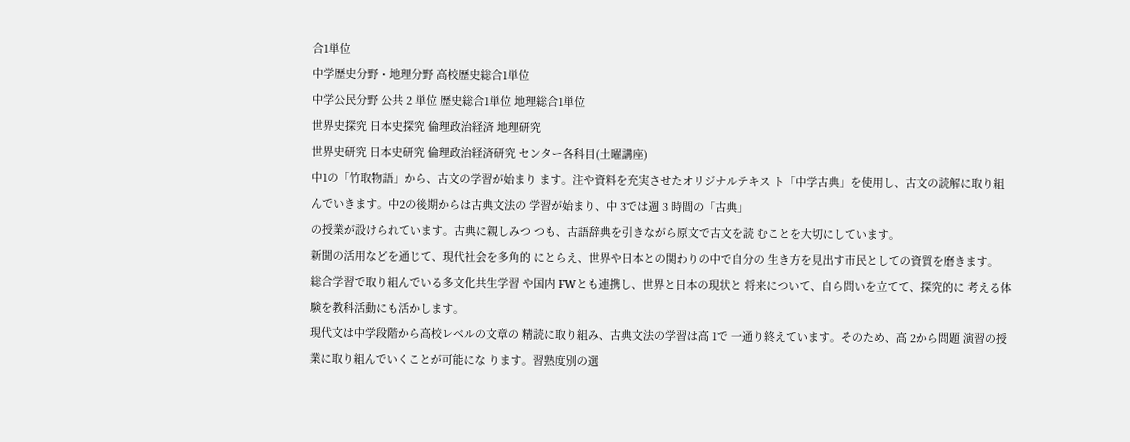合1単位
中学歴史分野・地理分野 高校歴史総合1単位
中学公民分野 公共 2 単位 歴史総合1単位 地理総合1単位
世界史探究 日本史探究 倫理政治経済 地理研究
世界史研究 日本史研究 倫理政治経済研究 センター各科目(土曜講座)
中1の「竹取物語」から、古文の学習が始まり ます。注や資料を充実させたオリジナルテキス ト「中学古典」を使用し、古文の読解に取り組 んでいきます。中2の後期からは古典文法の 学習が始まり、中 3では週 3 時間の「古典」
の授業が設けられています。古典に親しみつ つも、古語辞典を引きながら原文で古文を読 むことを大切にしています。
新聞の活用などを通じて、現代社会を多角的 にとらえ、世界や日本との関わりの中で自分の 生き方を見出す市民としての資質を磨きます。
総合学習で取り組んでいる多文化共生学習 や国内 FWとも連携し、世界と日本の現状と 将来について、自ら問いを立てて、探究的に 考える体験を教科活動にも活かします。
現代文は中学段階から高校レベルの文章の 精読に取り組み、古典文法の学習は高 1で 一通り終えています。そのため、高 2から問題 演習の授業に取り組んでいくことが可能にな ります。習熟度別の選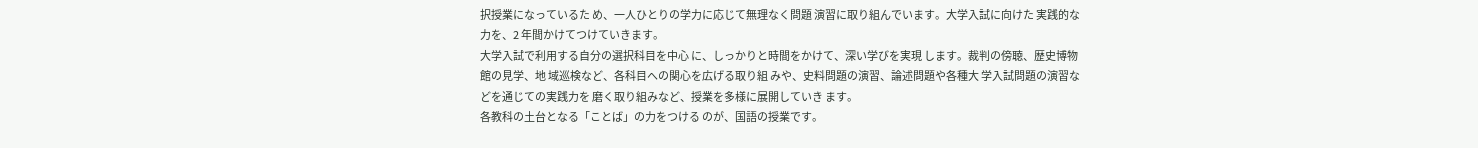択授業になっているた め、一人ひとりの学力に応じて無理なく問題 演習に取り組んでいます。大学入試に向けた 実践的な力を、2 年間かけてつけていきます。
大学入試で利用する自分の選択科目を中心 に、しっかりと時間をかけて、深い学びを実現 します。裁判の傍聴、歴史博物館の見学、地 域巡検など、各科目への関心を広げる取り組 みや、史料問題の演習、論述問題や各種大 学入試問題の演習などを通じての実践力を 磨く取り組みなど、授業を多様に展開していき ます。
各教科の土台となる「ことば」の力をつける のが、国語の授業です。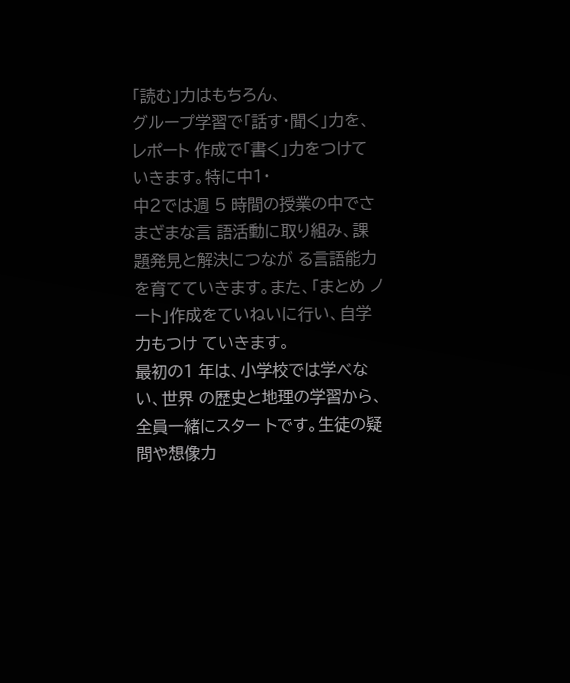「読む」力はもちろん、
グループ学習で「話す・聞く」力を、レポート 作成で「書く」力をつけていきます。特に中1・
中2では週 5 時間の授業の中でさまざまな言 語活動に取り組み、課題発見と解決につなが る言語能力を育てていきます。また、「まとめ ノート」作成をていねいに行い、自学力もつけ ていきます。
最初の1 年は、小学校では学べない、世界 の歴史と地理の学習から、全員一緒にスター トです。生徒の疑問や想像力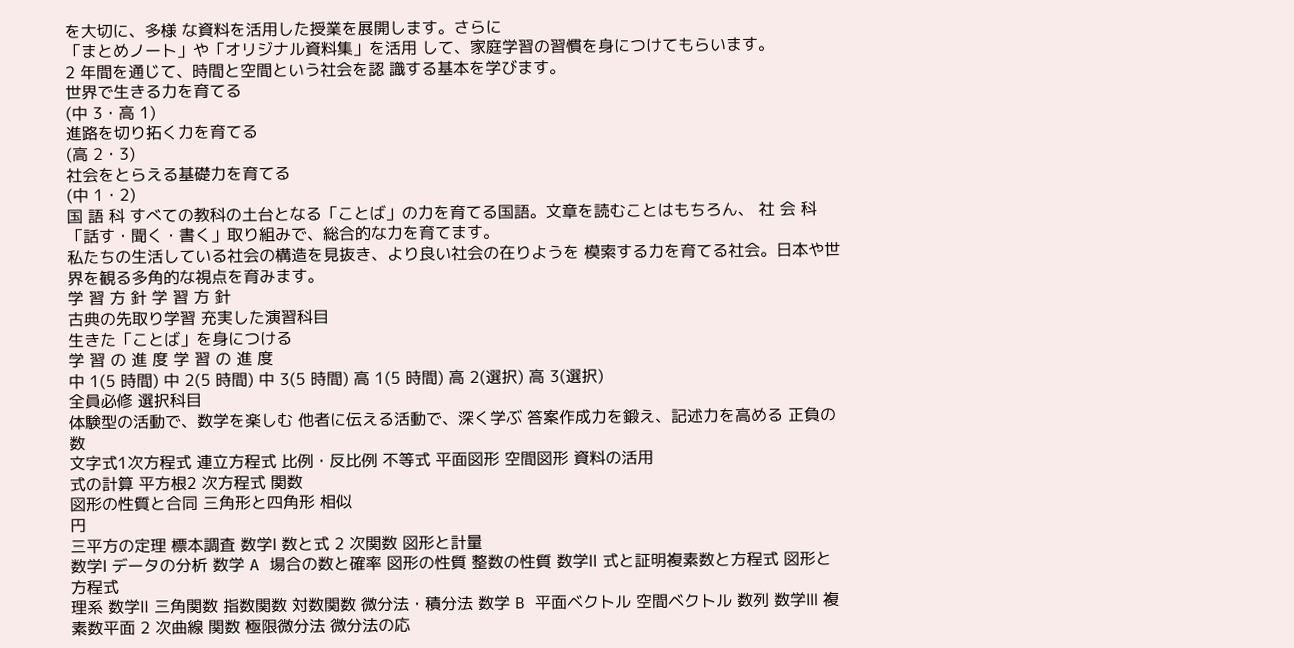を大切に、多様 な資料を活用した授業を展開します。さらに
「まとめノート」や「オリジナル資料集」を活用 して、家庭学習の習慣を身につけてもらいます。
2 年間を通じて、時間と空間という社会を認 識する基本を学びます。
世界で生きる力を育てる
(中 3・高 1)
進路を切り拓く力を育てる
(高 2・3)
社会をとらえる基礎力を育てる
(中 1・2)
国 語 科 すべての教科の土台となる「ことば」の力を育てる国語。文章を読むことはもちろん、 社 会 科
「話す・聞く・書く」取り組みで、総合的な力を育てます。
私たちの生活している社会の構造を見抜き、より良い社会の在りようを 模索する力を育てる社会。日本や世界を観る多角的な視点を育みます。
学 習 方 針 学 習 方 針
古典の先取り学習 充実した演習科目
生きた「ことば」を身につける
学 習 の 進 度 学 習 の 進 度
中 1(5 時間) 中 2(5 時間) 中 3(5 時間) 高 1(5 時間) 高 2(選択) 高 3(選択)
全員必修 選択科目
体験型の活動で、数学を楽しむ 他者に伝える活動で、深く学ぶ 答案作成力を鍛え、記述力を高める 正負の数
文字式1次方程式 連立方程式 比例・反比例 不等式 平面図形 空間図形 資料の活用
式の計算 平方根2 次方程式 関数
図形の性質と合同 三角形と四角形 相似
円
三平方の定理 標本調査 数学Ⅰ 数と式 2 次関数 図形と計量
数学Ⅰ データの分析 数学 A 場合の数と確率 図形の性質 整数の性質 数学Ⅱ 式と証明複素数と方程式 図形と方程式
理系 数学Ⅱ 三角関数 指数関数 対数関数 微分法・積分法 数学 B 平面ベクトル 空間ベクトル 数列 数学Ⅲ 複素数平面 2 次曲線 関数 極限微分法 微分法の応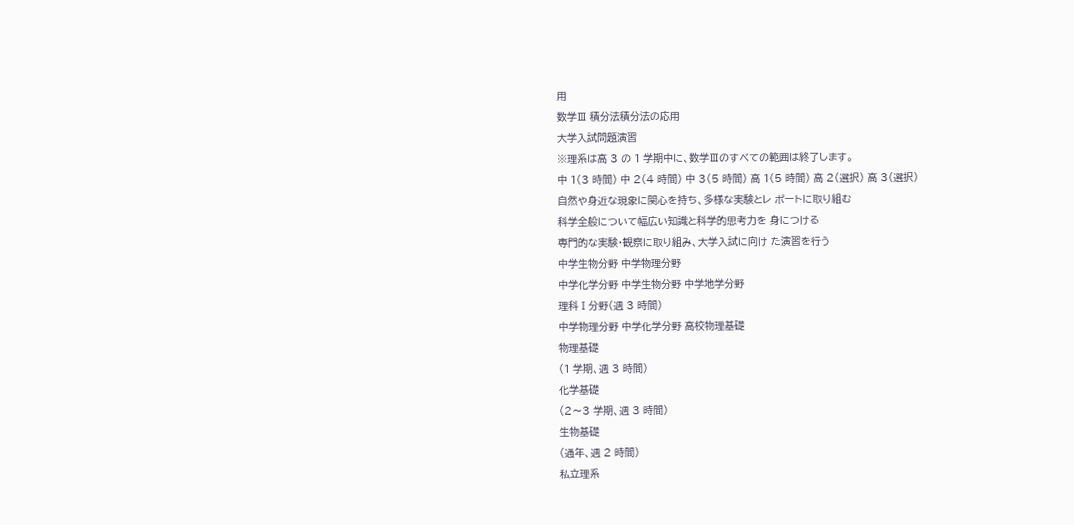用
数学Ⅲ 積分法積分法の応用
大学入試問題演習
※理系は高 3 の 1 学期中に、数学Ⅲのすべての範囲は終了します。
中 1(3 時間) 中 2(4 時間) 中 3(5 時間) 高 1(5 時間) 高 2(選択) 高 3(選択)
自然や身近な現象に関心を持ち、多様な実験とレ ポートに取り組む
科学全般について幅広い知識と科学的思考力を 身につける
専門的な実験・観察に取り組み、大学入試に向け た演習を行う
中学生物分野 中学物理分野
中学化学分野 中学生物分野 中学地学分野
理科Ⅰ分野(週 3 時間)
中学物理分野 中学化学分野 高校物理基礎
物理基礎
(1 学期、週 3 時間)
化学基礎
(2〜3 学期、週 3 時間)
生物基礎
(通年、週 2 時間)
私立理系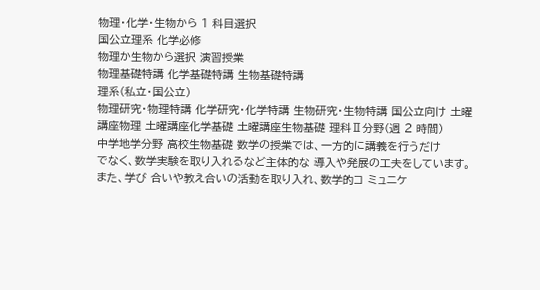物理・化学・生物から 1 科目選択
国公立理系 化学必修
物理か生物から選択 演習授業
物理基礎特講 化学基礎特講 生物基礎特講
理系(私立・国公立)
物理研究・物理特講 化学研究・化学特講 生物研究・生物特講 国公立向け 土曜講座物理 土曜講座化学基礎 土曜講座生物基礎 理科Ⅱ分野(週 2 時間)
中学地学分野 高校生物基礎 数学の授業では、一方的に講義を行うだけ
でなく、数学実験を取り入れるなど主体的な 導入や発展の工夫をしています。また、学び 合いや教え合いの活動を取り入れ、数学的コ ミュニケ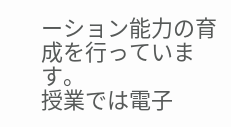ーション能力の育成を行っています。
授業では電子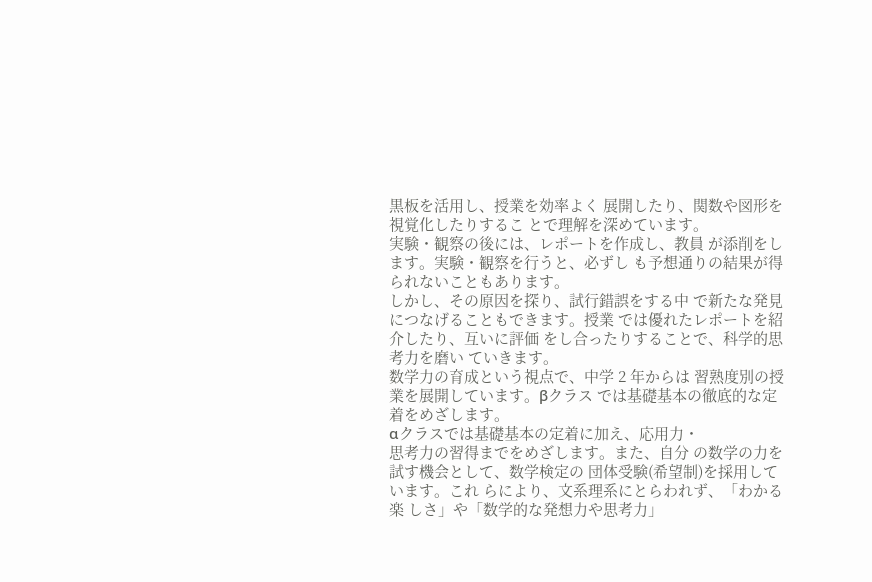黒板を活用し、授業を効率よく 展開したり、関数や図形を視覚化したりするこ とで理解を深めています。
実験・観察の後には、レポートを作成し、教員 が添削をします。実験・観察を行うと、必ずし も予想通りの結果が得られないこともあります。
しかし、その原因を探り、試行錯誤をする中 で新たな発見につなげることもできます。授業 では優れたレポートを紹介したり、互いに評価 をし合ったりすることで、科学的思考力を磨い ていきます。
数学力の育成という視点で、中学 2 年からは 習熟度別の授業を展開しています。βクラス では基礎基本の徹底的な定着をめざします。
αクラスでは基礎基本の定着に加え、応用力・
思考力の習得までをめざします。また、自分 の数学の力を試す機会として、数学検定の 団体受験(希望制)を採用しています。これ らにより、文系理系にとらわれず、「わかる楽 しさ」や「数学的な発想力や思考力」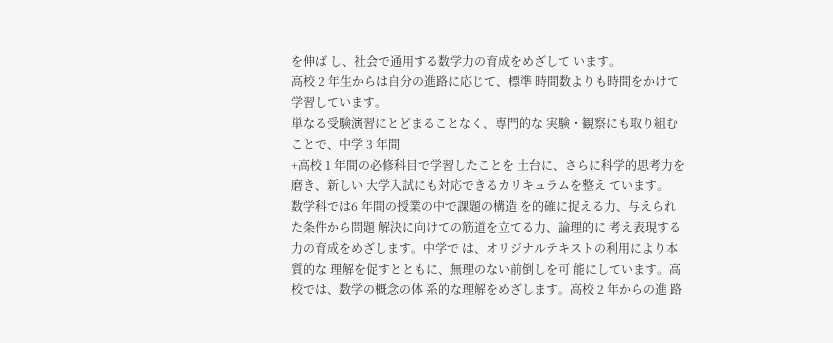を伸ば し、社会で通用する数学力の育成をめざして います。
高校 2 年生からは自分の進路に応じて、標準 時間数よりも時間をかけて学習しています。
単なる受験演習にとどまることなく、専門的な 実験・観察にも取り組むことで、中学 3 年間
+高校 1 年間の必修科目で学習したことを 土台に、さらに科学的思考力を磨き、新しい 大学入試にも対応できるカリキュラムを整え ています。
数学科では6 年間の授業の中で課題の構造 を的確に捉える力、与えられた条件から問題 解決に向けての筋道を立てる力、論理的に 考え表現する力の育成をめざします。中学で は、オリジナルテキストの利用により本質的な 理解を促すとともに、無理のない前倒しを可 能にしています。高校では、数学の概念の体 系的な理解をめざします。高校 2 年からの進 路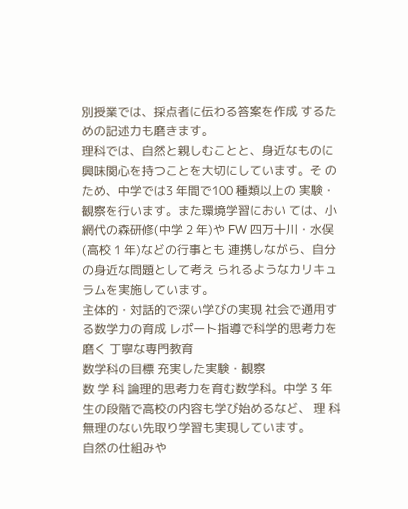別授業では、採点者に伝わる答案を作成 するための記述力も磨きます。
理科では、自然と親しむことと、身近なものに 興味関心を持つことを大切にしています。そ のため、中学では3 年間で100 種類以上の 実験・観察を行います。また環境学習におい ては、小網代の森研修(中学 2 年)や FW 四万十川・水俣(高校 1 年)などの行事とも 連携しながら、自分の身近な問題として考え られるようなカリキュラムを実施しています。
主体的・対話的で深い学びの実現 社会で通用する数学力の育成 レポート指導で科学的思考力を磨く 丁寧な専門教育
数学科の目標 充実した実験・観察
数 学 科 論理的思考力を育む数学科。中学 3 年生の段階で高校の内容も学び始めるなど、 理 科
無理のない先取り学習も実現しています。
自然の仕組みや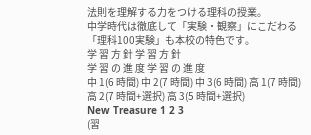法則を理解する力をつける理科の授業。
中学時代は徹底して「実験・観察」にこだわる「理科100実験」も本校の特色です。
学 習 方 針 学 習 方 針
学 習 の 進 度 学 習 の 進 度
中 1(6 時間) 中 2(7 時間) 中 3(6 時間) 高 1(7 時間) 高 2(7 時間+選択) 高 3(5 時間+選択)
New Treasure 1 2 3
(習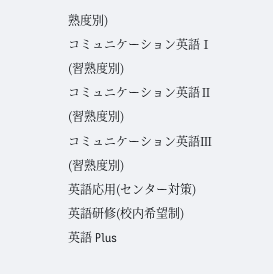熟度別)
コミュニケーション英語Ⅰ
(習熟度別)
コミュニケーション英語Ⅱ
(習熟度別)
コミュニケーション英語Ⅲ
(習熟度別)
英語応用(センター対策)
英語研修(校内希望制)
英語 Plus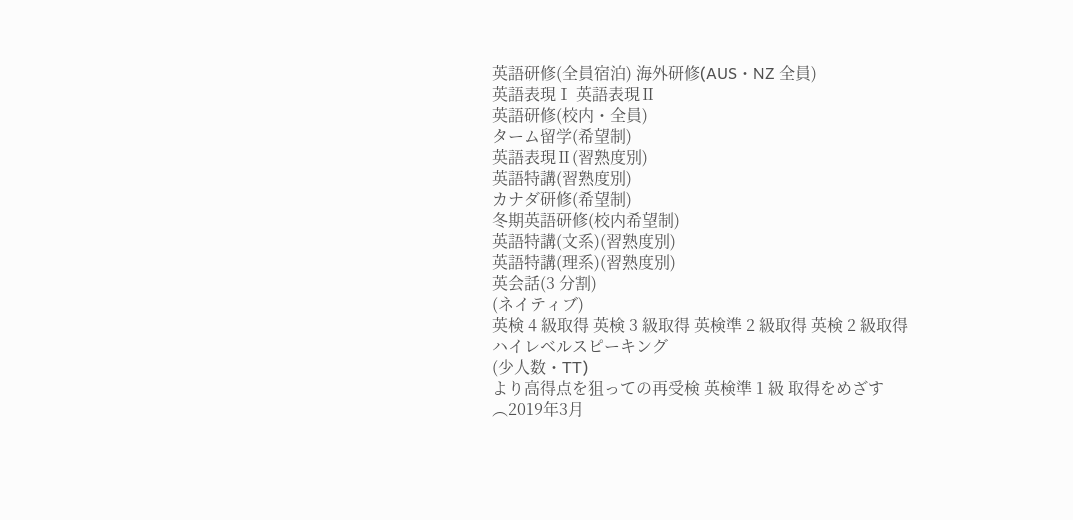英語研修(全員宿泊) 海外研修(AUS・NZ 全員)
英語表現Ⅰ 英語表現Ⅱ
英語研修(校内・全員)
ターム留学(希望制)
英語表現Ⅱ(習熟度別)
英語特講(習熟度別)
カナダ研修(希望制)
冬期英語研修(校内希望制)
英語特講(文系)(習熟度別)
英語特講(理系)(習熟度別)
英会話(3 分割)
(ネイティブ)
英検 4 級取得 英検 3 級取得 英検準 2 級取得 英検 2 級取得
ハイレベルスピーキング
(少人数・TT)
より高得点を狙っての再受検 英検準 1 級 取得をめざす
︵2019年3月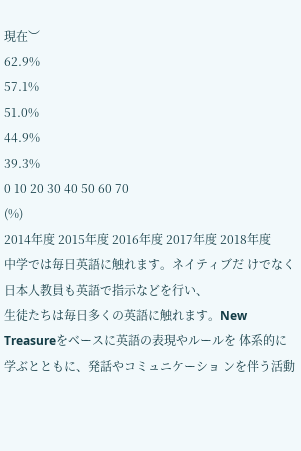現在︶
62.9%
57.1%
51.0%
44.9%
39.3%
0 10 20 30 40 50 60 70
(%)
2014年度 2015年度 2016年度 2017年度 2018年度
中学では毎日英語に触れます。ネイティブだ けでなく日本人教員も英語で指示などを行い、
生徒たちは毎日多くの英語に触れます。New Treasureをベースに英語の表現やルールを 体系的に学ぶとともに、発話やコミュニケーショ ンを伴う活動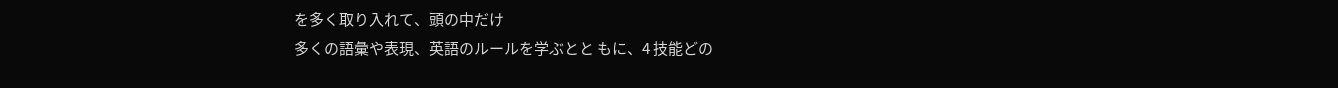を多く取り入れて、頭の中だけ
多くの語彙や表現、英語のルールを学ぶとと もに、4 技能どの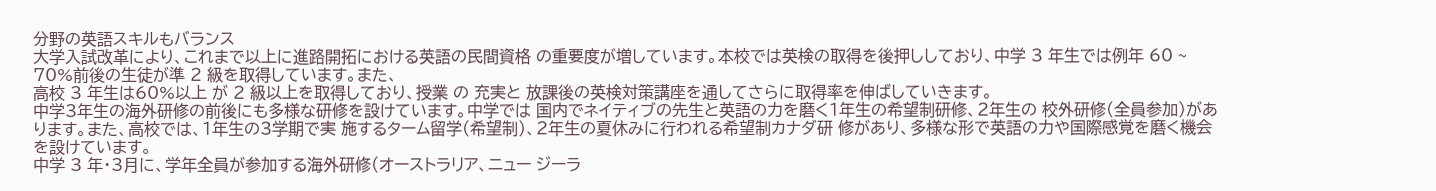分野の英語スキルもバランス
大学入試改革により、これまで以上に進路開拓における英語の民間資格 の重要度が増しています。本校では英検の取得を後押ししており、中学 3 年生では例年 60 ~ 70%前後の生徒が準 2 級を取得しています。また、
高校 3 年生は60%以上 が 2 級以上を取得しており、授業 の 充実と 放課後の英検対策講座を通してさらに取得率を伸ばしていきます。
中学3年生の海外研修の前後にも多様な研修を設けています。中学では 国内でネイティブの先生と英語の力を磨く1年生の希望制研修、2年生の 校外研修(全員参加)があります。また、高校では、1年生の3学期で実 施するターム留学(希望制)、2年生の夏休みに行われる希望制カナダ研 修があり、多様な形で英語の力や国際感覚を磨く機会を設けています。
中学 3 年・3月に、学年全員が参加する海外研修(オーストラリア、ニュー ジーラ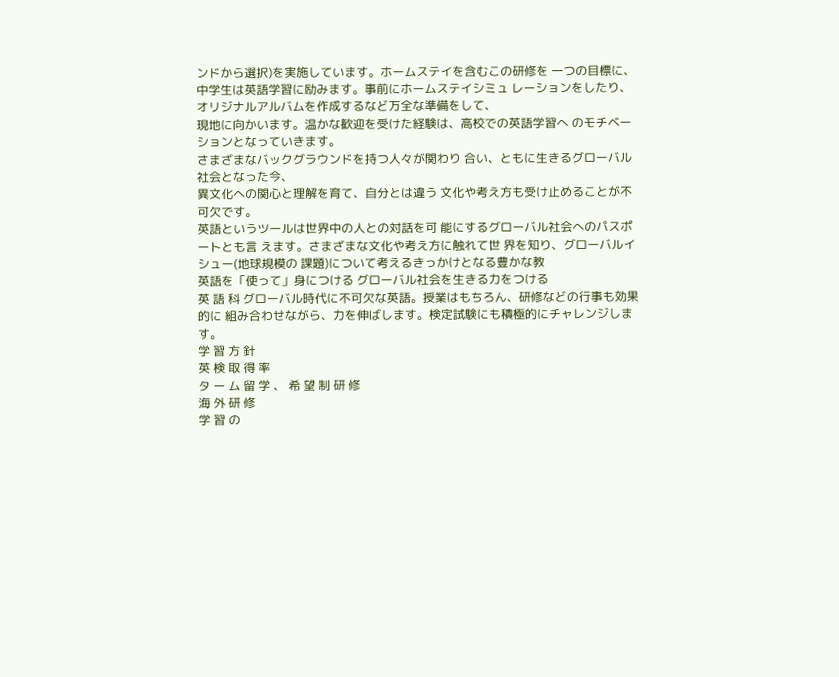ンドから選択)を実施しています。ホームステイを含むこの研修を 一つの目標に、中学生は英語学習に励みます。事前にホームステイシミュ レーションをしたり、オリジナルアルバムを作成するなど万全な準備をして、
現地に向かいます。温かな歓迎を受けた経験は、高校での英語学習へ のモチベーションとなっていきます。
さまざまなバックグラウンドを持つ人々が関わり 合い、ともに生きるグローバル社会となった今、
異文化への関心と理解を育て、自分とは違う 文化や考え方も受け止めることが不可欠です。
英語というツールは世界中の人との対話を可 能にするグローバル社会へのパスポートとも言 えます。さまざまな文化や考え方に触れて世 界を知り、グローバルイシュー(地球規模の 課題)について考えるきっかけとなる豊かな教
英語を「使って」身につける グローバル社会を生きる力をつける
英 語 科 グローバル時代に不可欠な英語。授業はもちろん、研修などの行事も効果的に 組み合わせながら、力を伸ばします。検定試験にも積極的にチャレンジします。
学 習 方 針
英 検 取 得 率
タ ー ム 留 学 、 希 望 制 研 修
海 外 研 修
学 習 の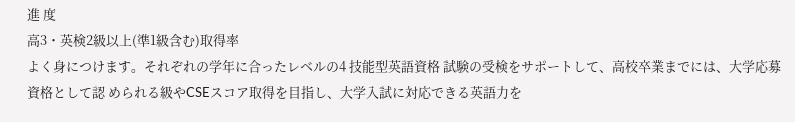進 度
高3・英検2級以上(準1級含む)取得率
よく身につけます。それぞれの学年に合ったレベルの4 技能型英語資格 試験の受検をサポートして、高校卒業までには、大学応募資格として認 められる級やCSEスコア取得を目指し、大学入試に対応できる英語力を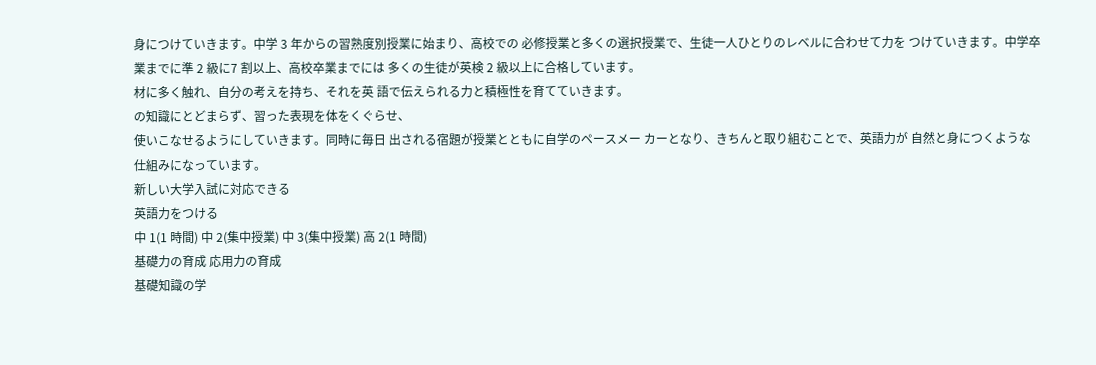身につけていきます。中学 3 年からの習熟度別授業に始まり、高校での 必修授業と多くの選択授業で、生徒一人ひとりのレベルに合わせて力を つけていきます。中学卒業までに準 2 級に7 割以上、高校卒業までには 多くの生徒が英検 2 級以上に合格しています。
材に多く触れ、自分の考えを持ち、それを英 語で伝えられる力と積極性を育てていきます。
の知識にとどまらず、習った表現を体をくぐらせ、
使いこなせるようにしていきます。同時に毎日 出される宿題が授業とともに自学のペースメー カーとなり、きちんと取り組むことで、英語力が 自然と身につくような仕組みになっています。
新しい大学入試に対応できる
英語力をつける
中 1(1 時間) 中 2(集中授業) 中 3(集中授業) 高 2(1 時間)
基礎力の育成 応用力の育成
基礎知識の学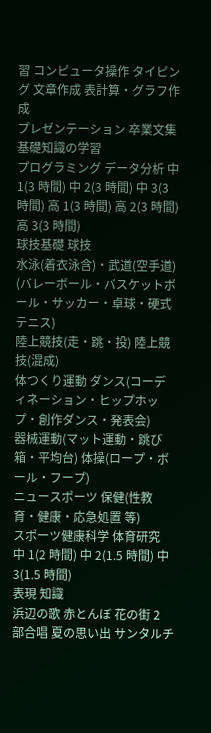習 コンピュータ操作 タイピング 文章作成 表計算・グラフ作成
プレゼンテーション 卒業文集 基礎知識の学習
プログラミング データ分析 中 1(3 時間) 中 2(3 時間) 中 3(3 時間) 高 1(3 時間) 高 2(3 時間) 高 3(3 時間)
球技基礎 球技
水泳(着衣泳含)・武道(空手道) (バレーボール・バスケットボール・サッカー・卓球・硬式テニス)
陸上競技(走・跳・投) 陸上競技(混成)
体つくり運動 ダンス(コーディネーション・ヒップホップ・創作ダンス・発表会)
器械運動(マット運動・跳び箱・平均台) 体操(ロープ・ボール・フープ)
ニュースポーツ 保健(性教育・健康・応急処置 等)
スポーツ健康科学 体育研究
中 1(2 時間) 中 2(1.5 時間) 中 3(1.5 時間)
表現 知識
浜辺の歌 赤とんぼ 花の街 2 部合唱 夏の思い出 サンタルチ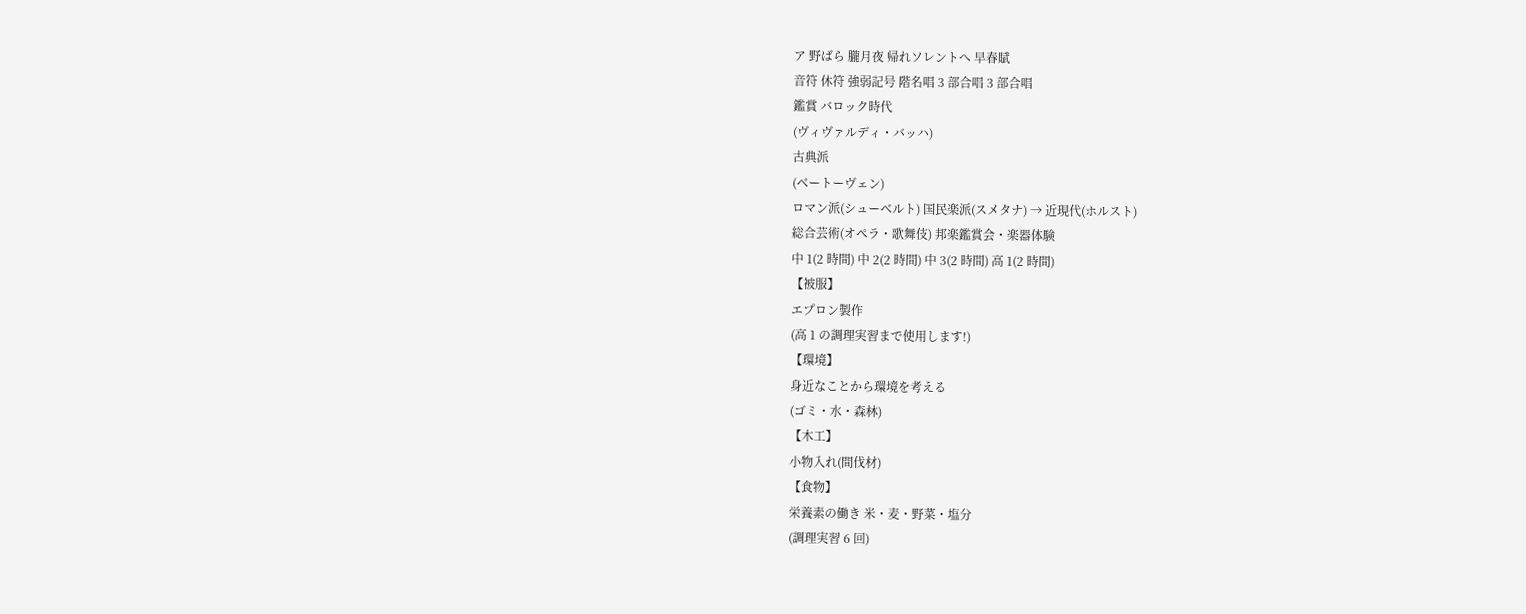ア 野ばら 朧月夜 帰れソレントへ 早春賦
音符 休符 強弱記号 階名唱 3 部合唱 3 部合唱
鑑賞 バロック時代
(ヴィヴァルディ・バッハ)
古典派
(ベートーヴェン)
ロマン派(シューベルト) 国民楽派(スメタナ) → 近現代(ホルスト)
総合芸術(オペラ・歌舞伎) 邦楽鑑賞会・楽器体験
中 1(2 時間) 中 2(2 時間) 中 3(2 時間) 高 1(2 時間)
【被服】
エプロン製作
(高 1 の調理実習まで使用します!)
【環境】
身近なことから環境を考える
(ゴミ・水・森林)
【木工】
小物入れ(間伐材)
【食物】
栄養素の働き 米・麦・野菜・塩分
(調理実習 6 回)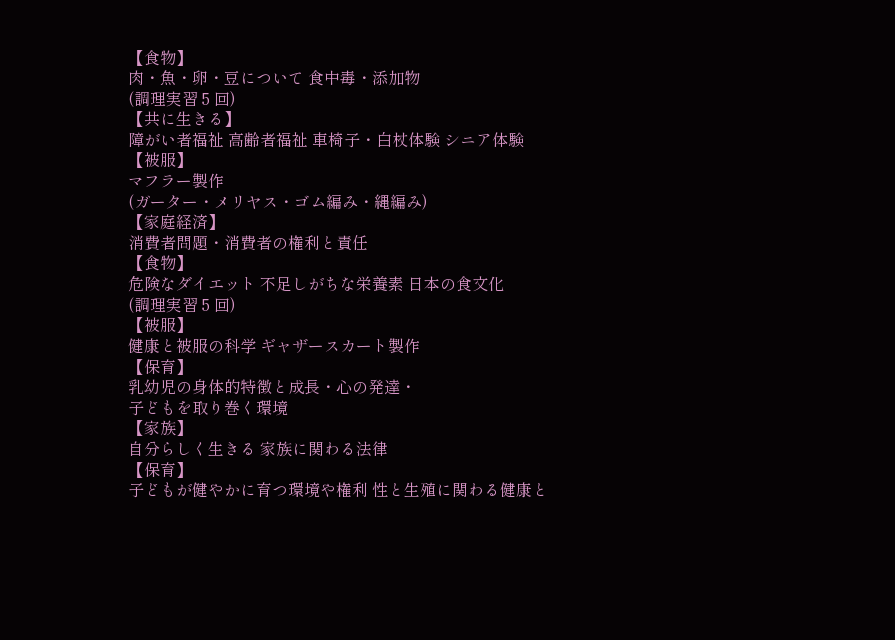【食物】
肉・魚・卵・豆について 食中毒・添加物
(調理実習 5 回)
【共に生きる】
障がい者福祉 高齢者福祉 車椅子・白杖体験 シニア体験
【被服】
マフラー製作
(ガーター・メリヤス・ゴム編み・縄編み)
【家庭経済】
消費者問題・消費者の権利と責任
【食物】
危険なダイエット 不足しがちな栄養素 日本の食文化
(調理実習 5 回)
【被服】
健康と被服の科学 ギャザースカート製作
【保育】
乳幼児の身体的特徴と成長・心の発達・
子どもを取り巻く環境
【家族】
自分らしく生きる 家族に関わる法律
【保育】
子どもが健やかに育つ環境や権利 性と生殖に関わる健康と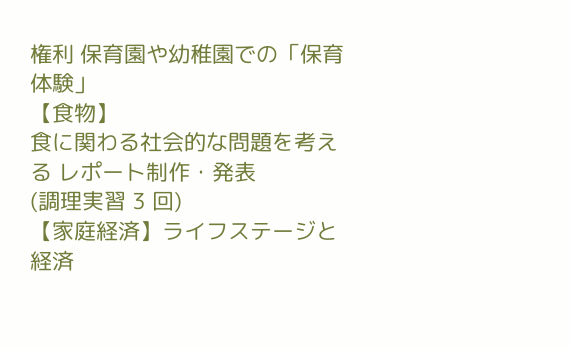権利 保育園や幼稚園での「保育体験」
【食物】
食に関わる社会的な問題を考える レポート制作・発表
(調理実習 3 回)
【家庭経済】ライフステージと経済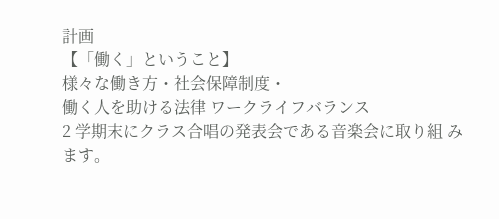計画
【「働く」ということ】
様々な働き方・社会保障制度・
働く人を助ける法律 ワークライフバランス
2 学期末にクラス合唱の発表会である音楽会に取り組 みます。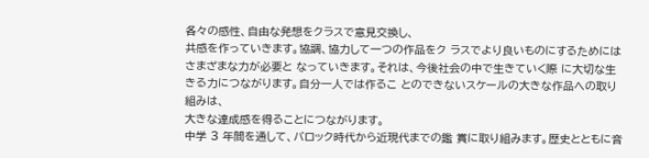各々の感性、自由な発想をクラスで意見交換し、
共感を作っていきます。協調、協力して一つの作品をク ラスでより良いものにするためにはさまざまな力が必要と なっていきます。それは、今後社会の中で生きていく際 に大切な生きる力につながります。自分一人では作るこ とのできないスケールの大きな作品への取り組みは、
大きな達成感を得ることにつながります。
中学 3 年間を通して、バロック時代から近現代までの鑑 賞に取り組みます。歴史とともに音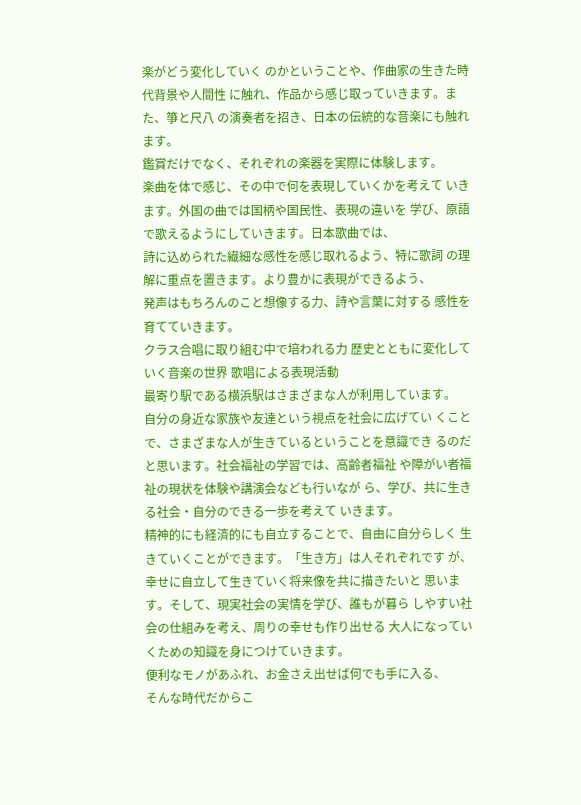楽がどう変化していく のかということや、作曲家の生きた時代背景や人間性 に触れ、作品から感じ取っていきます。また、箏と尺八 の演奏者を招き、日本の伝統的な音楽にも触れます。
鑑賞だけでなく、それぞれの楽器を実際に体験します。
楽曲を体で感じ、その中で何を表現していくかを考えて いきます。外国の曲では国柄や国民性、表現の違いを 学び、原語で歌えるようにしていきます。日本歌曲では、
詩に込められた繊細な感性を感じ取れるよう、特に歌詞 の理解に重点を置きます。より豊かに表現ができるよう、
発声はもちろんのこと想像する力、詩や言葉に対する 感性を育てていきます。
クラス合唱に取り組む中で培われる力 歴史とともに変化していく音楽の世界 歌唱による表現活動
最寄り駅である横浜駅はさまざまな人が利用しています。
自分の身近な家族や友達という視点を社会に広げてい くことで、さまざまな人が生きているということを意識でき るのだと思います。社会福祉の学習では、高齢者福祉 や障がい者福祉の現状を体験や講演会なども行いなが ら、学び、共に生きる社会・自分のできる一歩を考えて いきます。
精神的にも経済的にも自立することで、自由に自分らしく 生きていくことができます。「生き方」は人それぞれです が、幸せに自立して生きていく将来像を共に描きたいと 思います。そして、現実社会の実情を学び、誰もが暮ら しやすい社会の仕組みを考え、周りの幸せも作り出せる 大人になっていくための知識を身につけていきます。
便利なモノがあふれ、お金さえ出せば何でも手に入る、
そんな時代だからこ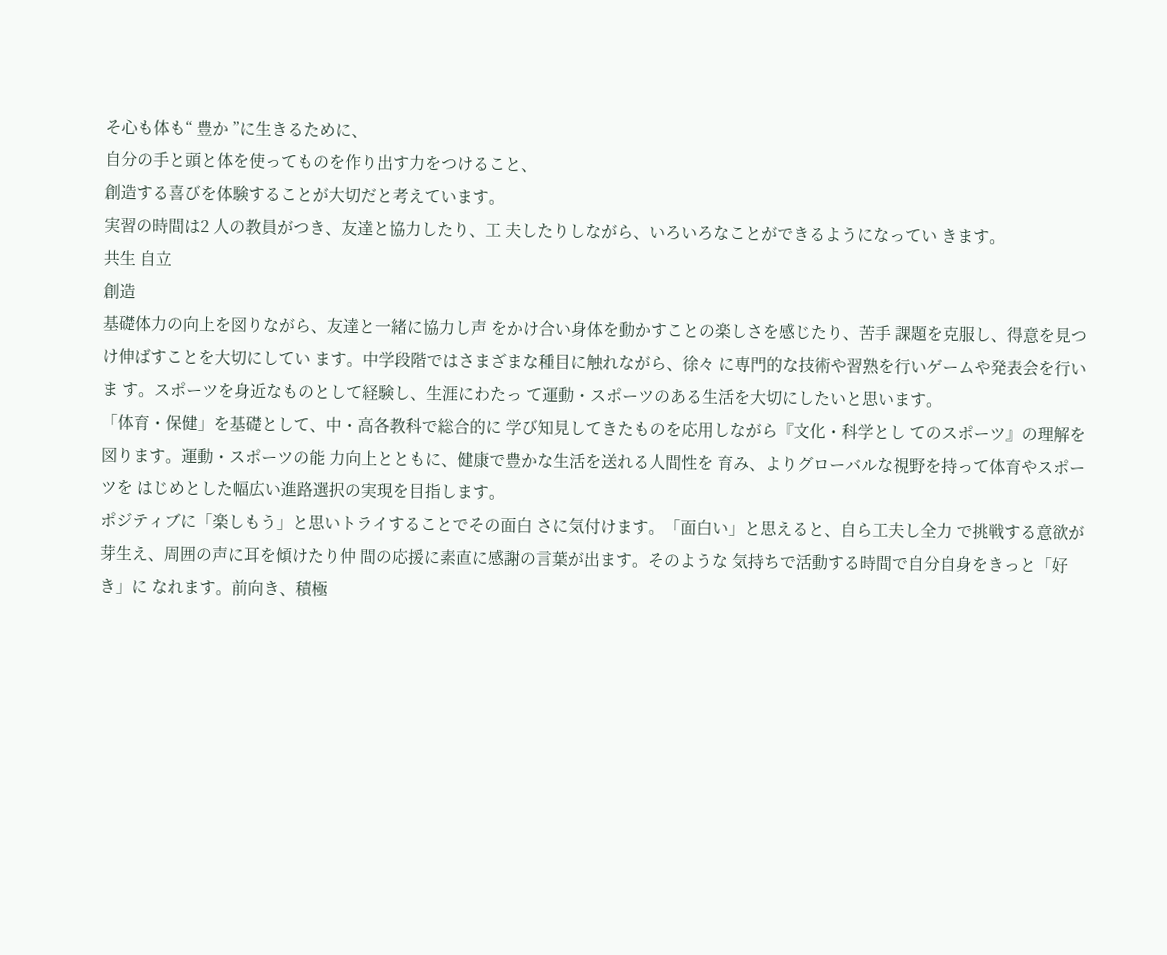そ心も体も“ 豊か ”に生きるために、
自分の手と頭と体を使ってものを作り出す力をつけること、
創造する喜びを体験することが大切だと考えています。
実習の時間は2 人の教員がつき、友達と協力したり、工 夫したりしながら、いろいろなことができるようになってい きます。
共生 自立
創造
基礎体力の向上を図りながら、友達と一緒に協力し声 をかけ合い身体を動かすことの楽しさを感じたり、苦手 課題を克服し、得意を見つけ伸ばすことを大切にしてい ます。中学段階ではさまざまな種目に触れながら、徐々 に専門的な技術や習熟を行いゲームや発表会を行いま す。スポーツを身近なものとして経験し、生涯にわたっ て運動・スポーツのある生活を大切にしたいと思います。
「体育・保健」を基礎として、中・高各教科で総合的に 学び知見してきたものを応用しながら『文化・科学とし てのスポーツ』の理解を図ります。運動・スポーツの能 力向上とともに、健康で豊かな生活を送れる人間性を 育み、よりグローバルな視野を持って体育やスポーツを はじめとした幅広い進路選択の実現を目指します。
ポジティブに「楽しもう」と思いトライすることでその面白 さに気付けます。「面白い」と思えると、自ら工夫し全力 で挑戦する意欲が芽生え、周囲の声に耳を傾けたり仲 間の応援に素直に感謝の言葉が出ます。そのような 気持ちで活動する時間で自分自身をきっと「好き」に なれます。前向き、積極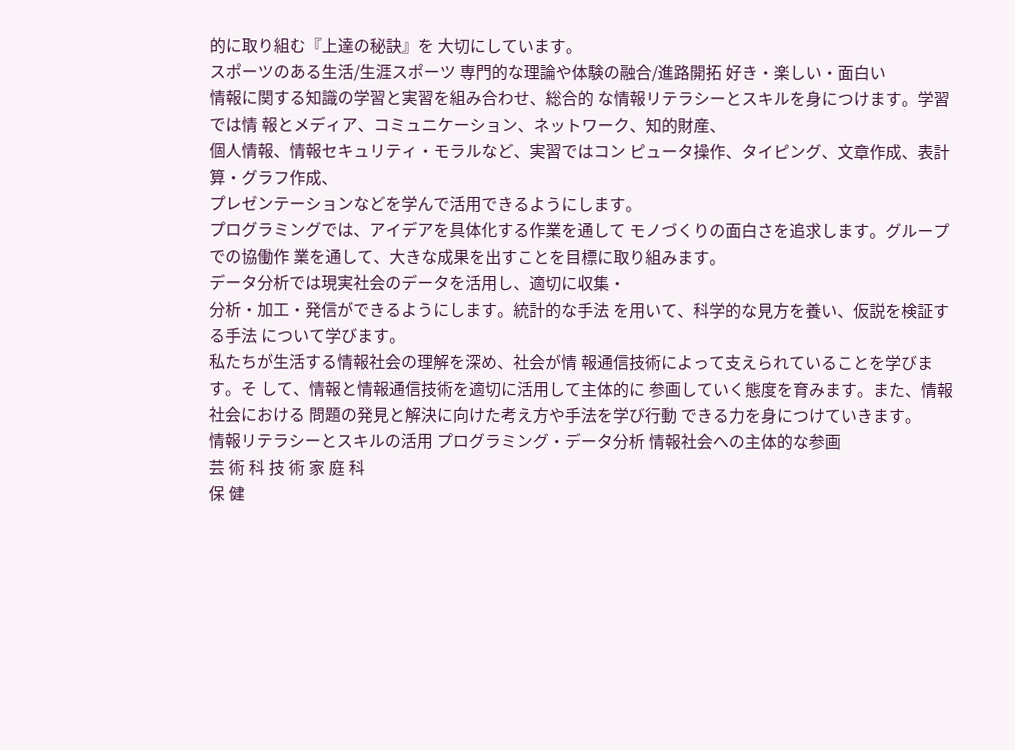的に取り組む『上達の秘訣』を 大切にしています。
スポーツのある生活/生涯スポーツ 専門的な理論や体験の融合/進路開拓 好き・楽しい・面白い
情報に関する知識の学習と実習を組み合わせ、総合的 な情報リテラシーとスキルを身につけます。学習では情 報とメディア、コミュニケーション、ネットワーク、知的財産、
個人情報、情報セキュリティ・モラルなど、実習ではコン ピュータ操作、タイピング、文章作成、表計算・グラフ作成、
プレゼンテーションなどを学んで活用できるようにします。
プログラミングでは、アイデアを具体化する作業を通して モノづくりの面白さを追求します。グループでの協働作 業を通して、大きな成果を出すことを目標に取り組みます。
データ分析では現実社会のデータを活用し、適切に収集・
分析・加工・発信ができるようにします。統計的な手法 を用いて、科学的な見方を養い、仮説を検証する手法 について学びます。
私たちが生活する情報社会の理解を深め、社会が情 報通信技術によって支えられていることを学びます。そ して、情報と情報通信技術を適切に活用して主体的に 参画していく態度を育みます。また、情報社会における 問題の発見と解決に向けた考え方や手法を学び行動 できる力を身につけていきます。
情報リテラシーとスキルの活用 プログラミング・データ分析 情報社会への主体的な参画
芸 術 科 技 術 家 庭 科
保 健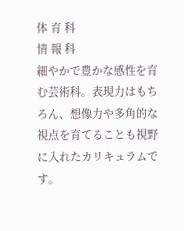体 育 科
情 報 科
細やかで豊かな感性を育む芸術科。表現力はもちろん、想像力や多角的な 視点を育てることも視野に入れたカリキュラムです。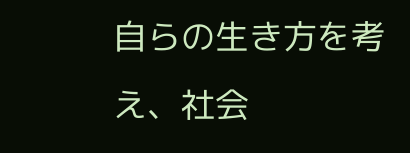自らの生き方を考え、社会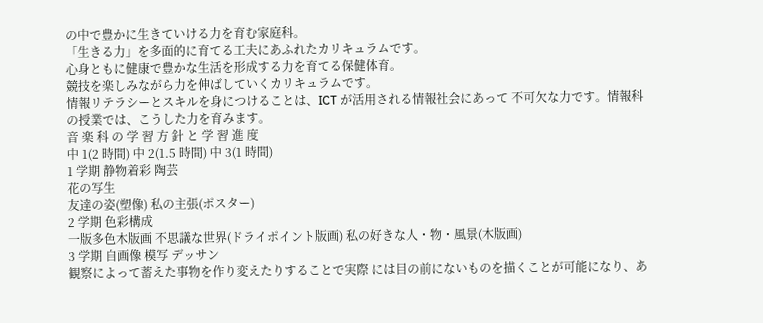の中で豊かに生きていける力を育む家庭科。
「生きる力」を多面的に育てる工夫にあふれたカリキュラムです。
心身ともに健康で豊かな生活を形成する力を育てる保健体育。
競技を楽しみながら力を伸ばしていくカリキュラムです。
情報リテラシーとスキルを身につけることは、ICT が活用される情報社会にあって 不可欠な力です。情報科の授業では、こうした力を育みます。
音 楽 科 の 学 習 方 針 と 学 習 進 度
中 1(2 時間) 中 2(1.5 時間) 中 3(1 時間)
1 学期 静物着彩 陶芸
花の写生
友達の姿(塑像) 私の主張(ポスター)
2 学期 色彩構成
一版多色木版画 不思議な世界(ドライポイント版画) 私の好きな人・物・風景(木版画)
3 学期 自画像 模写 デッサン
観察によって蓄えた事物を作り変えたりすることで実際 には目の前にないものを描くことが可能になり、あ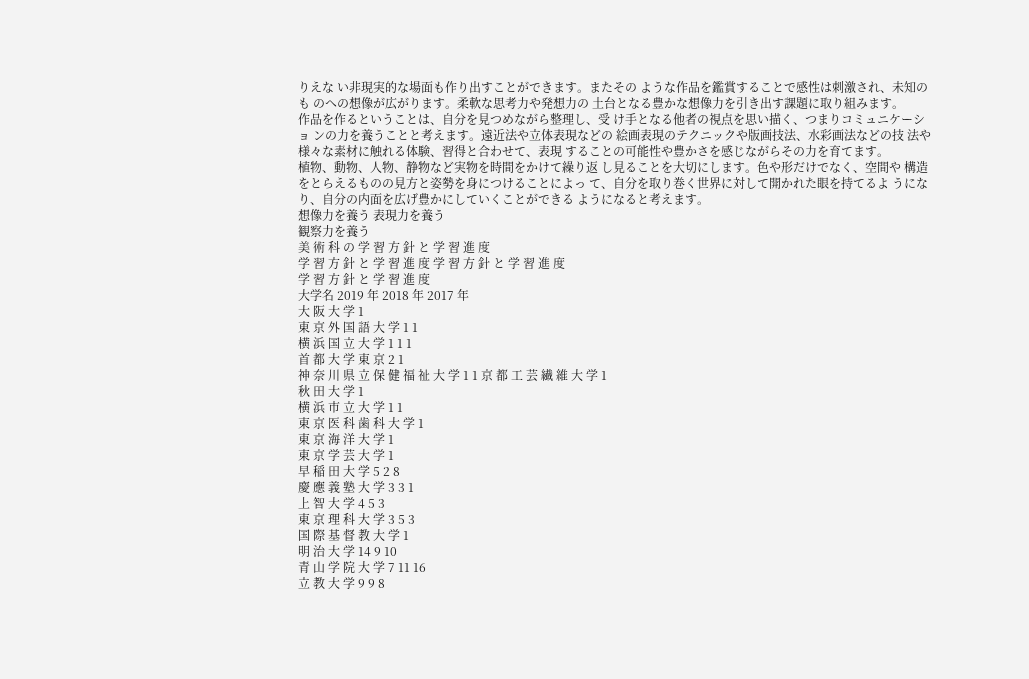りえな い非現実的な場面も作り出すことができます。またその ような作品を鑑賞することで感性は刺激され、未知のも のへの想像が広がります。柔軟な思考力や発想力の 土台となる豊かな想像力を引き出す課題に取り組みます。
作品を作るということは、自分を見つめながら整理し、受 け手となる他者の視点を思い描く、つまりコミュニケーショ ンの力を養うことと考えます。遠近法や立体表現などの 絵画表現のテクニックや版画技法、水彩画法などの技 法や様々な素材に触れる体験、習得と合わせて、表現 することの可能性や豊かさを感じながらその力を育てます。
植物、動物、人物、静物など実物を時間をかけて繰り返 し見ることを大切にします。色や形だけでなく、空間や 構造をとらえるものの見方と姿勢を身につけることによっ て、自分を取り巻く世界に対して開かれた眼を持てるよ うになり、自分の内面を広げ豊かにしていくことができる ようになると考えます。
想像力を養う 表現力を養う
観察力を養う
美 術 科 の 学 習 方 針 と 学 習 進 度
学 習 方 針 と 学 習 進 度 学 習 方 針 と 学 習 進 度
学 習 方 針 と 学 習 進 度
大学名 2019 年 2018 年 2017 年
大 阪 大 学 1
東 京 外 国 語 大 学 1 1
横 浜 国 立 大 学 1 1 1
首 都 大 学 東 京 2 1
神 奈 川 県 立 保 健 福 祉 大 学 1 1 京 都 工 芸 繊 維 大 学 1
秋 田 大 学 1
横 浜 市 立 大 学 1 1
東 京 医 科 歯 科 大 学 1
東 京 海 洋 大 学 1
東 京 学 芸 大 学 1
早 稲 田 大 学 5 2 8
慶 應 義 塾 大 学 3 3 1
上 智 大 学 4 5 3
東 京 理 科 大 学 3 5 3
国 際 基 督 教 大 学 1
明 治 大 学 14 9 10
青 山 学 院 大 学 7 11 16
立 教 大 学 9 9 8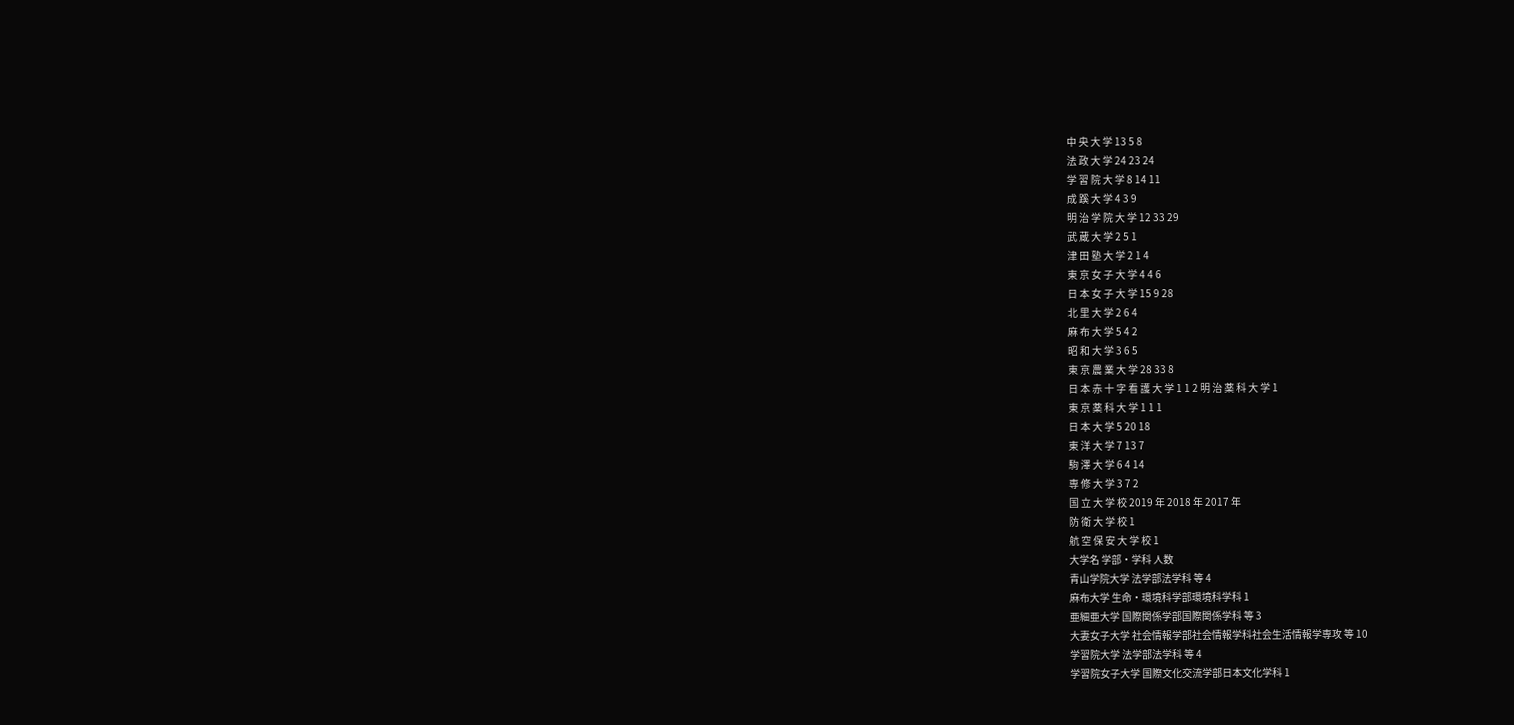中 央 大 学 13 5 8
法 政 大 学 24 23 24
学 習 院 大 学 8 14 11
成 蹊 大 学 4 3 9
明 治 学 院 大 学 12 33 29
武 蔵 大 学 2 5 1
津 田 塾 大 学 2 1 4
東 京 女 子 大 学 4 4 6
日 本 女 子 大 学 15 9 28
北 里 大 学 2 6 4
麻 布 大 学 5 4 2
昭 和 大 学 3 6 5
東 京 農 業 大 学 28 33 8
日 本 赤 十 字 看 護 大 学 1 1 2 明 治 薬 科 大 学 1
東 京 薬 科 大 学 1 1 1
日 本 大 学 5 20 18
東 洋 大 学 7 13 7
駒 澤 大 学 6 4 14
専 修 大 学 3 7 2
国 立 大 学 校 2019 年 2018 年 2017 年
防 衛 大 学 校 1
航 空 保 安 大 学 校 1
大学名 学部・学科 人数
青山学院大学 法学部法学科 等 4
麻布大学 生命・環境科学部環境科学科 1
亜細亜大学 国際関係学部国際関係学科 等 3
大妻女子大学 社会情報学部社会情報学科社会生活情報学専攻 等 10
学習院大学 法学部法学科 等 4
学習院女子大学 国際文化交流学部日本文化学科 1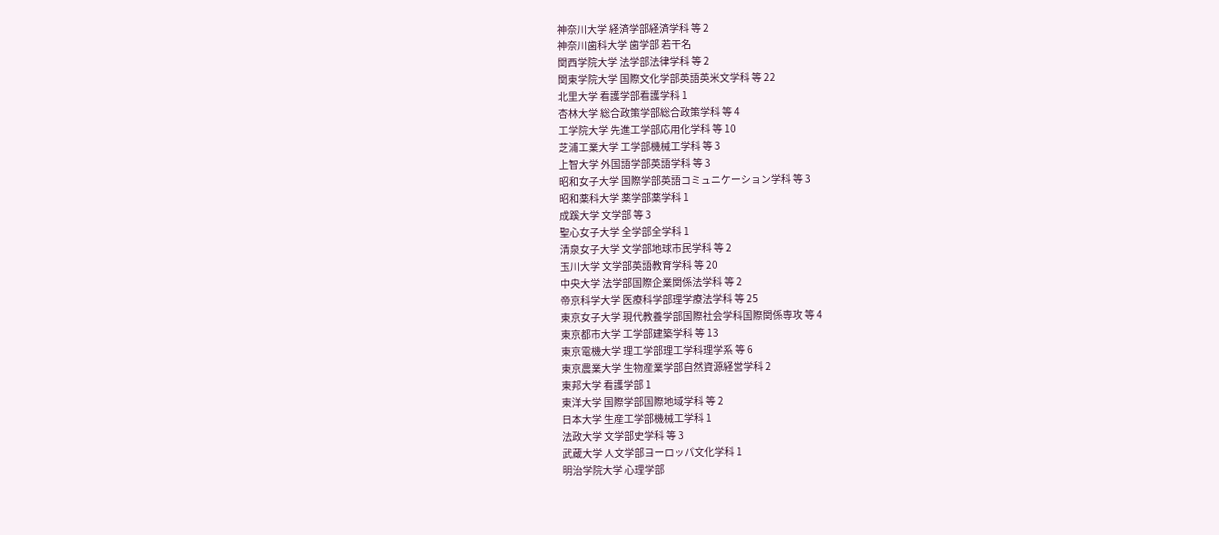神奈川大学 経済学部経済学科 等 2
神奈川歯科大学 歯学部 若干名
関西学院大学 法学部法律学科 等 2
関東学院大学 国際文化学部英語英米文学科 等 22
北里大学 看護学部看護学科 1
杏林大学 総合政策学部総合政策学科 等 4
工学院大学 先進工学部応用化学科 等 10
芝浦工業大学 工学部機械工学科 等 3
上智大学 外国語学部英語学科 等 3
昭和女子大学 国際学部英語コミュニケーション学科 等 3
昭和薬科大学 薬学部薬学科 1
成蹊大学 文学部 等 3
聖心女子大学 全学部全学科 1
清泉女子大学 文学部地球市民学科 等 2
玉川大学 文学部英語教育学科 等 20
中央大学 法学部国際企業関係法学科 等 2
帝京科学大学 医療科学部理学療法学科 等 25
東京女子大学 現代教養学部国際社会学科国際関係専攻 等 4
東京都市大学 工学部建築学科 等 13
東京電機大学 理工学部理工学科理学系 等 6
東京農業大学 生物産業学部自然資源経営学科 2
東邦大学 看護学部 1
東洋大学 国際学部国際地域学科 等 2
日本大学 生産工学部機械工学科 1
法政大学 文学部史学科 等 3
武蔵大学 人文学部ヨーロッパ文化学科 1
明治学院大学 心理学部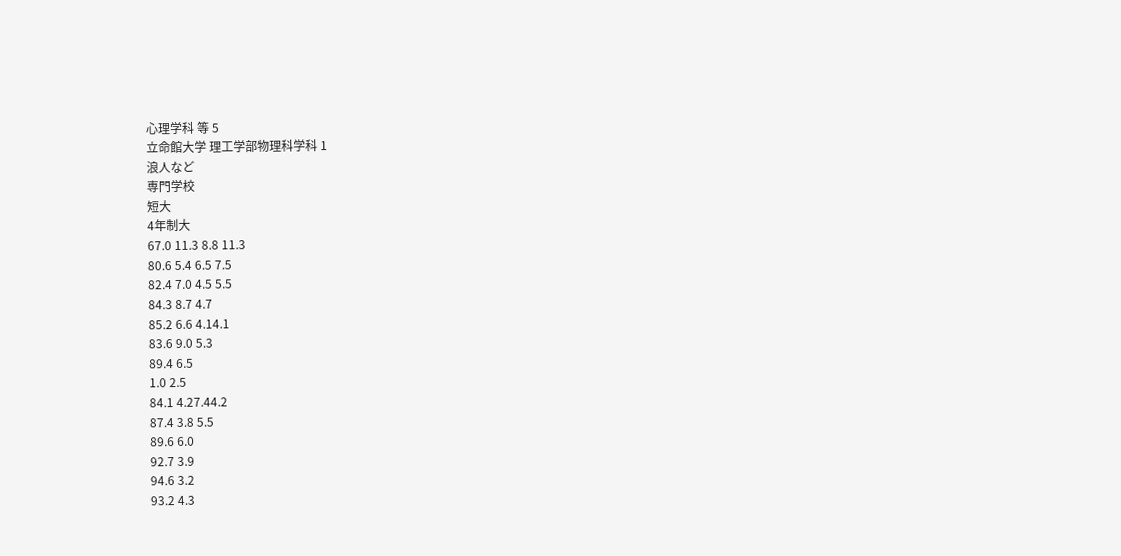心理学科 等 5
立命館大学 理工学部物理科学科 1
浪人など
専門学校
短大
4年制大
67.0 11.3 8.8 11.3
80.6 5.4 6.5 7.5
82.4 7.0 4.5 5.5
84.3 8.7 4.7
85.2 6.6 4.14.1
83.6 9.0 5.3
89.4 6.5
1.0 2.5
84.1 4.27.44.2
87.4 3.8 5.5
89.6 6.0
92.7 3.9
94.6 3.2
93.2 4.3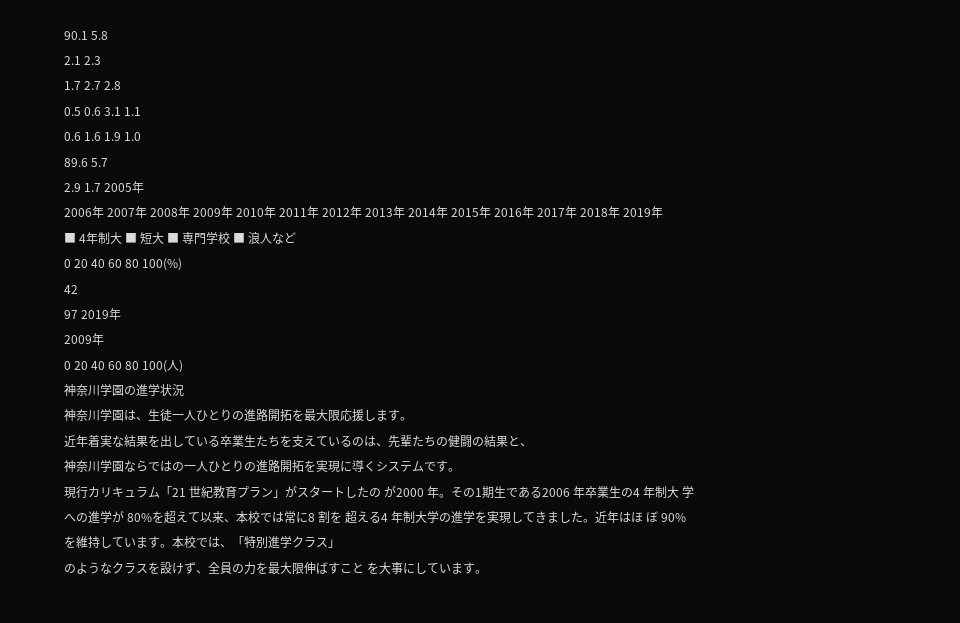90.1 5.8
2.1 2.3
1.7 2.7 2.8
0.5 0.6 3.1 1.1
0.6 1.6 1.9 1.0
89.6 5.7
2.9 1.7 2005年
2006年 2007年 2008年 2009年 2010年 2011年 2012年 2013年 2014年 2015年 2016年 2017年 2018年 2019年
■ 4年制大 ■ 短大 ■ 専門学校 ■ 浪人など
0 20 40 60 80 100(%)
42
97 2019年
2009年
0 20 40 60 80 100(人)
神奈川学園の進学状況
神奈川学園は、生徒一人ひとりの進路開拓を最大限応援します。
近年着実な結果を出している卒業生たちを支えているのは、先輩たちの健闘の結果と、
神奈川学園ならではの一人ひとりの進路開拓を実現に導くシステムです。
現行カリキュラム「21 世紀教育プラン」がスタートしたの が2000 年。その1期生である2006 年卒業生の4 年制大 学への進学が 80%を超えて以来、本校では常に8 割を 超える4 年制大学の進学を実現してきました。近年はほ ぼ 90%を維持しています。本校では、「特別進学クラス」
のようなクラスを設けず、全員の力を最大限伸ばすこと を大事にしています。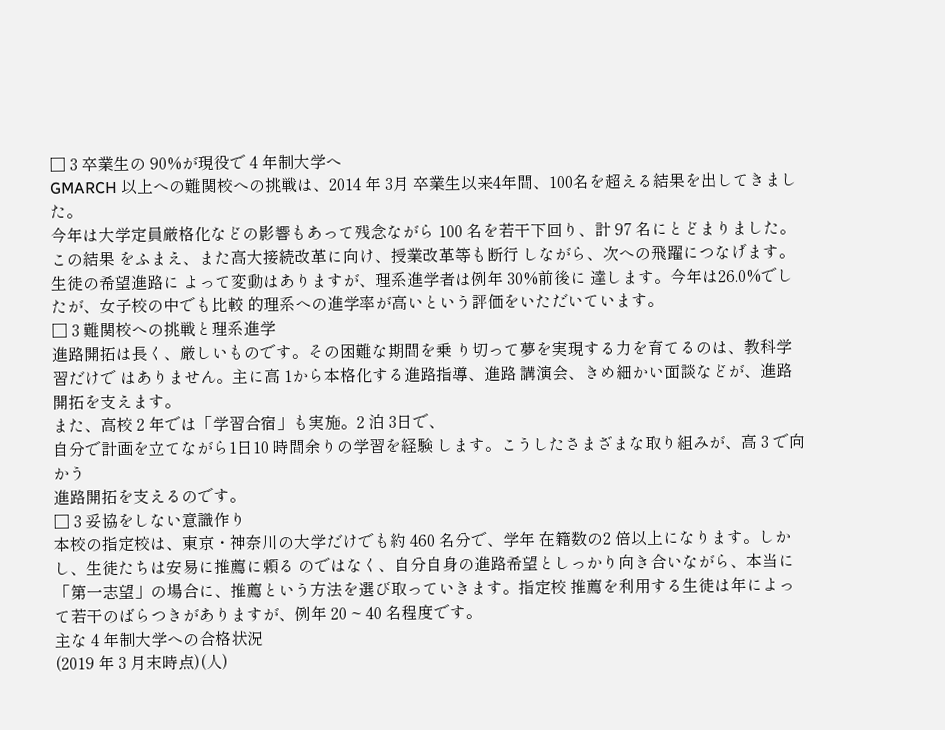□ 3 卒業生の 90%が現役で 4 年制大学へ
GMARCH 以上への難関校への挑戦は、2014 年 3月 卒業生以来4年間、100名を超える結果を出してきました。
今年は大学定員厳格化などの影響もあって残念ながら 100 名を若干下回り、計 97 名にとどまりました。この結果 をふまえ、また高大接続改革に向け、授業改革等も断行 しながら、次への飛躍につなげます。生徒の希望進路に よって変動はありますが、理系進学者は例年 30%前後に 達します。今年は26.0%でしたが、女子校の中でも比較 的理系への進学率が高いという評価をいただいています。
□ 3 難関校への挑戦と理系進学
進路開拓は長く、厳しいものです。その困難な期間を乗 り切って夢を実現する力を育てるのは、教科学習だけで はありません。主に高 1から本格化する進路指導、進路 講演会、きめ細かい面談などが、進路開拓を支えます。
また、高校 2 年では「学習合宿」も実施。2 泊 3日で、
自分で計画を立てながら1日10 時間余りの学習を経験 します。こうしたさまざまな取り組みが、高 3 で向かう
進路開拓を支えるのです。
□ 3 妥協をしない意識作り
本校の指定校は、東京・神奈川の大学だけでも約 460 名分で、学年 在籍数の2 倍以上になります。しかし、生徒たちは安易に推薦に頼る のではなく、自分自身の進路希望としっかり向き合いながら、本当に
「第一志望」の場合に、推薦という方法を選び取っていきます。指定校 推薦を利用する生徒は年によって若干のばらつきがありますが、例年 20 ~ 40 名程度です。
主な 4 年制大学への合格状況
(2019 年 3 月末時点)(人)